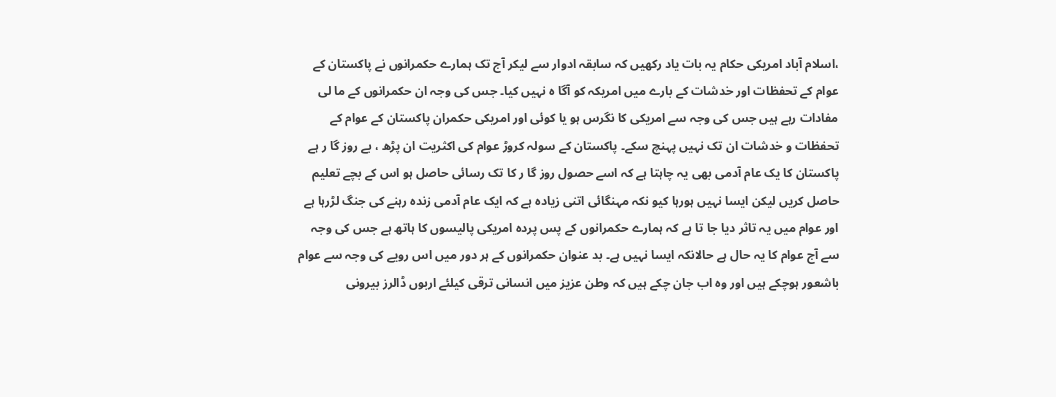،اسلام آباد امریکی حکام یہ بات یاد رکھیں کہ سابقہ ادوار سے لیکر آج تک ہمارے حکمرانوں نے پاکستان کے عوام کے تحفظات اور خدشات کے بارے میں امریکہ کو آگا ہ نہیں کیا۔ جس کی وجہ ان حکمرانوں کے ما لی مفادات رہے ہیں جس کی وجہ سے امریکی کا نگرس ہو یا کوئی اور امریکی حکمران پاکستان کے عوام کے تحفظات و خدشات ان تک نہیں پہنچ سکے۔ پاکستان کے سولہ کروڑ عوام کی اکثریت ان پڑھ ، بے روز گا ر ہے پاکستان کا یک عام آدمی بھی یہ چاہتا ہے کہ اسے حصول روز گا ر کا تک رسائی حاصل ہو اس کے بچے تعلیم حاصل کریں لیکن ایسا نہیں ہورہا کیو نکہ مہنگائی اتنی زیادہ ہے کہ ایک عام آدمی زندہ رہنے کی جنگ لڑرہا ہے اور عوام میں یہ تاثر دیا جا تا ہے کہ ہمارے حکمرانوں کے پس پردہ امریکی پالیسوں کا ہاتھ ہے جس کی وجہ سے آج عوام کا یہ حال ہے حالانکہ ایسا نہیں ہے۔ بد عنوان حکمرانوں کے ہر دور میں اس رویے کی وجہ سے عوام باشعور ہوچکے ہیں اور وہ اب جان چکے ہیں کہ وطن عزیز میں انسانی ترقی کیلئے اربوں ڈالرز بیرونی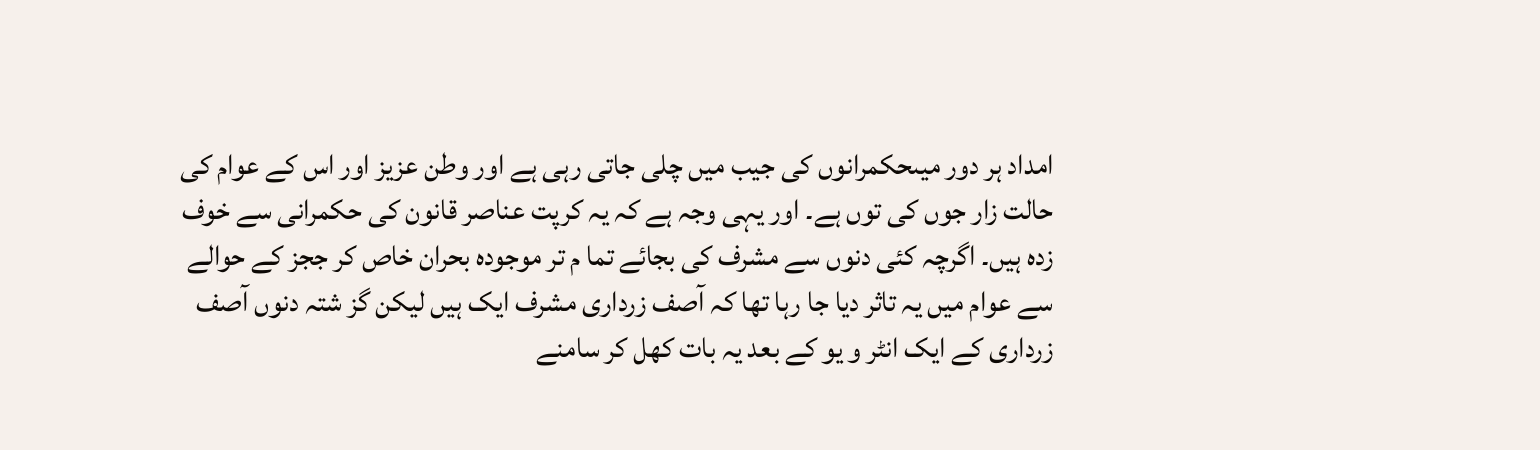امداد ہر دور میںحکمرانوں کی جیب میں چلی جاتی رہی ہے اور وطن عزیز اور اس کے عوام کی حالت زار جوں کی توں ہے۔ اور یہی وجہ ہے کہ یہ کرپت عناصر قانون کی حکمرانی سے خوف زدہ ہیں۔ اگرچہ کئی دنوں سے مشرف کی بجائے تما م تر موجودہ بحران خاص کر ججز کے حوالے سے عوام میں یہ تاثر دیا جا رہا تھا کہ آصف زرداری مشرف ایک ہیں لیکن گز شتہ دنوں آصف زرداری کے ایک انٹر و یو کے بعد یہ بات کھل کر سامنے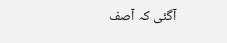آگئی کہ آصف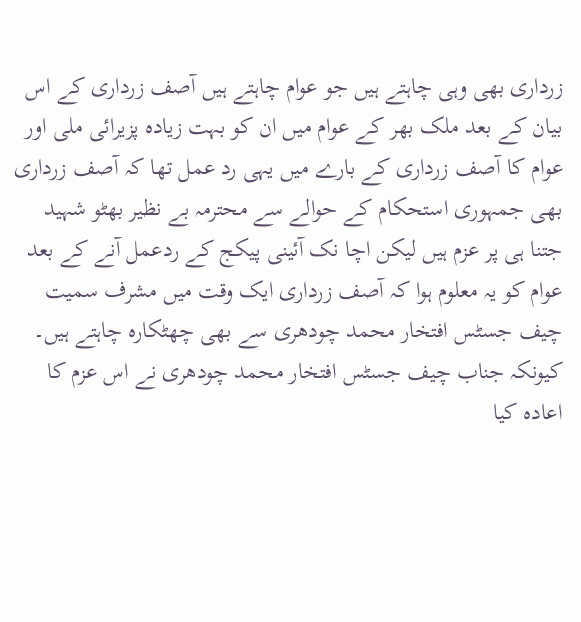زرداری بھی وہی چاہتے ہیں جو عوام چاہتے ہیں آصف زرداری کے اس بیان کے بعد ملک بھر کے عوام میں ان کو بہت زیادہ پزیرائی ملی اور عوام کا آصف زرداری کے بارے میں یہی رد عمل تھا کہ آصف زرداری بھی جمہوری استحکام کے حوالے سے محترمہ بے نظیر بھٹو شہید جتنا ہی پر عزم ہیں لیکن اچا نک آئینی پیکج کے ردعمل آنے کے بعد عوام کو یہ معلوم ہوا کہ آصف زرداری ایک وقت میں مشرف سمیت چیف جسٹس افتخار محمد چودھری سے بھی چھٹکارہ چاہتے ہیں۔ کیونکہ جناب چیف جسٹس افتخار محمد چودھری نے اس عزم کا اعادہ کیا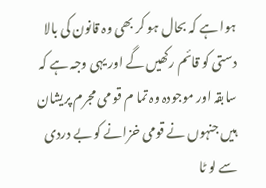ہوا ہے کہ بحال ہو کر بھی وہ قانون کی بالا دستی کو قائم رکھیں گے اور یہی وجہ ہے کہ سابقہ اور موجودہ وہ تما م قو می مجرم پریشان ہیں جنہوں نے قومی خزانے کو بے دردی سے لو ٹا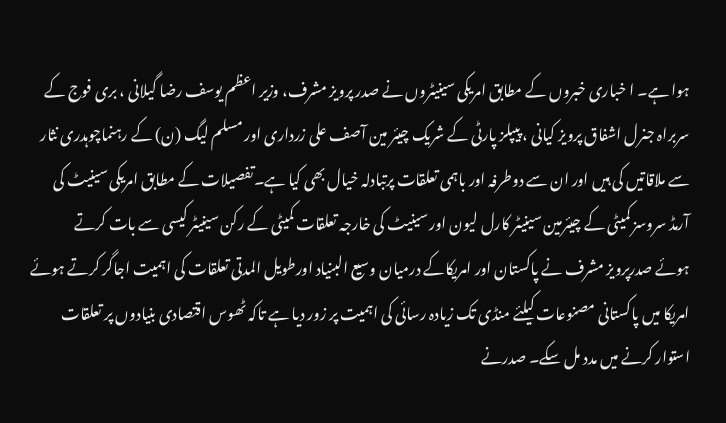ہوا ہے۔ ا خباری خبروں کے مطابق امریکی سینیٹروں نے صدر پرویز مشرف، وزیر اعظم یوسف رضا گیلانی ، بری فوج کے سربراہ جنرل اشفاق پرویز کیانی ، پیپلز پارٹی کے شریک چیئر مین آصف علی زرداری اور مسلم لیگ (ن) کے رہنماچوہدری نثار سے ملاقاتیں کی ہیں اور ان سے دوطرفہ اور باہمی تعلقات پرتبادلہ خیال بھی کیا ہے۔تفصیلات کے مطابق امریکی سینیٹ کی آرمڈ سروسز کمیٹی کے چیئرمین سینیٹر کارل لیون اور سینیٹ کی خارجہ تعلقات کمیٹی کے رکن سینیٹر کیسی سے بات کرتے ہوئے صدرپرویز مشرف نے پاکستان اور امریکاکے درمیان وسیع البنیاد اورطویل المدتی تعلقات کی اہمیت اجاگر کرتے ہوئے امریکا میں پاکستانی مصنوعات کیلئے منڈی تک زیادہ رسائی کی اہمیت پر زور دیا ہے تاکہ ٹھوس اقتصادی بنیادوں پر تعلقات استوار کرنے میں مدد مل سکے۔ صدرنے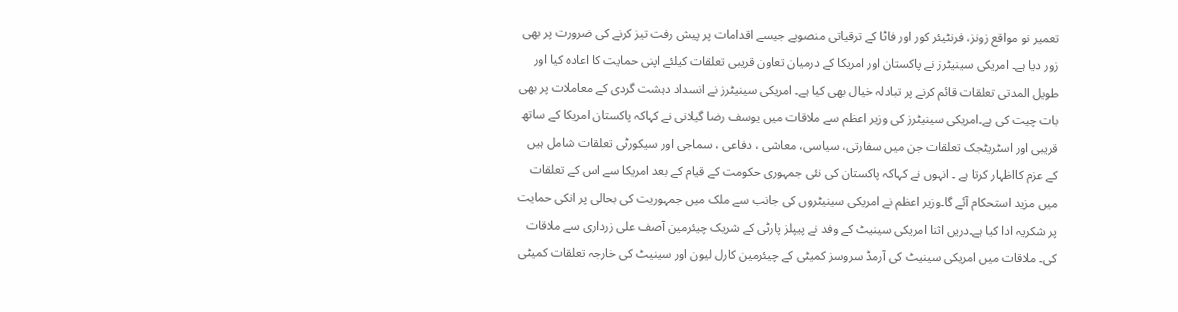تعمیر نو مواقع زونز، فرنٹیئر کور اور فاٹا کے ترقیاتی منصوبے جیسے اقدامات پر پیش رفت تیز کرنے کی ضرورت پر بھی زور دیا ہے۔ امریکی سینیٹرز نے پاکستان اور امریکا کے درمیان تعاون قریبی تعلقات کیلئے اپنی حمایت کا اعادہ کیا اور طویل المدتی تعلقات قائم کرنے پر تبادلہ خیال بھی کیا ہے۔ امریکی سینیٹرز نے انسداد دہشت گردی کے معاملات پر بھی بات چیت کی ہے۔امریکی سینیٹرز کی وزیر اعظم سے ملاقات میں یوسف رضا گیلانی نے کہاکہ پاکستان امریکا کے ساتھ قریبی اور اسٹریٹجک تعلقات جن میں سفارتی، سیاسی، معاشی ، دفاعی ، سماجی اور سیکورٹی تعلقات شامل ہیں کے عزم کااظہار کرتا ہے ۔ انہوں نے کہاکہ پاکستان کی نئی جمہوری حکومت کے قیام کے بعد امریکا سے اس کے تعلقات میں مزید استحکام آئے گا۔وزیر اعظم نے امریکی سینیٹروں کی جانب سے ملک میں جمہوریت کی بحالی پر انکی حمایت پر شکریہ ادا کیا ہے۔دریں اثنا امریکی سینیٹ کے وفد نے پیپلز پارٹی کے شریک چیئرمین آصف علی زرداری سے ملاقات کی۔ ملاقات میں امریکی سینیٹ کی آرمڈ سروسز کمیٹی کے چیئرمین کارل لیون اور سینیٹ کی خارجہ تعلقات کمیٹی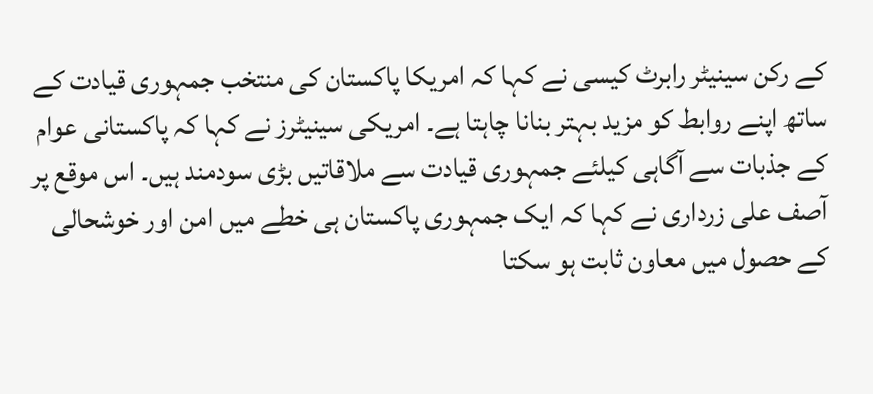کے رکن سینیٹر رابرٹ کیسی نے کہا کہ امریکا پاکستان کی منتخب جمہوری قیادت کے ساتھ اپنے روابط کو مزید بہتر بنانا چاہتا ہے۔ امریکی سینیٹرز نے کہا کہ پاکستانی عوام کے جذبات سے آگاہی کیلئے جمہوری قیادت سے ملاقاتیں بڑی سودمند ہیں۔ اس موقع پر آصف علی زرداری نے کہا کہ ایک جمہوری پاکستان ہی خطے میں امن اور خوشحالی کے حصول میں معاون ثابت ہو سکتا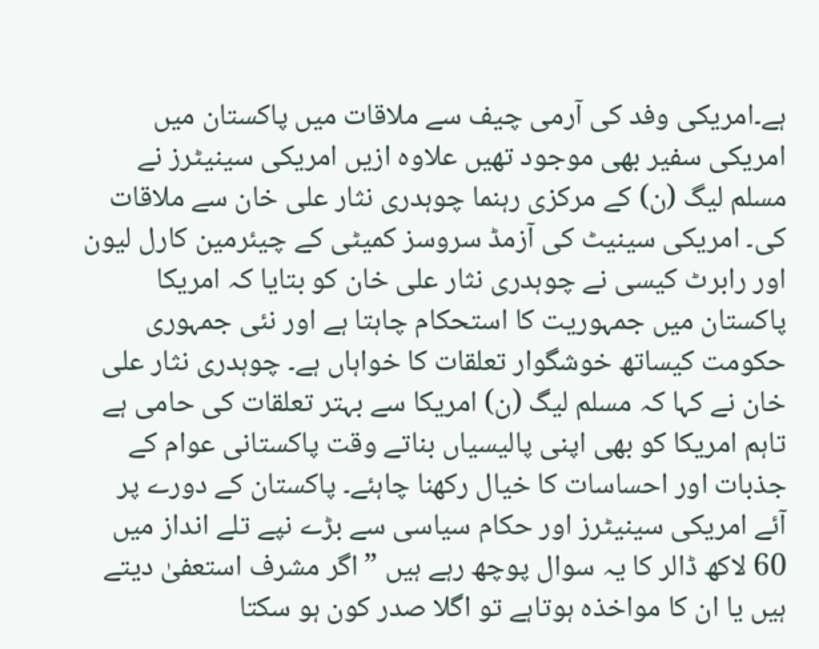ہے۔امریکی وفد کی آرمی چیف سے ملاقات میں پاکستان میں امریکی سفیر بھی موجود تھیں علاوہ ازیں امریکی سینیٹرز نے مسلم لیگ (ن) کے مرکزی رہنما چوہدری نثار علی خان سے ملاقات کی۔ امریکی سینیٹ کی آزمڈ سروسز کمیٹی کے چیئرمین کارل لیون اور رابرٹ کیسی نے چوہدری نثار علی خان کو بتایا کہ امریکا پاکستان میں جمہوریت کا استحکام چاہتا ہے اور نئی جمہوری حکومت کیساتھ خوشگوار تعلقات کا خواہاں ہے۔ چوہدری نثار علی خان نے کہا کہ مسلم لیگ (ن) امریکا سے بہتر تعلقات کی حامی ہے تاہم امریکا کو بھی اپنی پالیسیاں بناتے وقت پاکستانی عوام کے جذبات اور احساسات کا خیال رکھنا چاہئے۔ پاکستان کے دورے پر آئے امریکی سینیٹرز اور حکام سیاسی سے بڑے نپے تلے انداز میں 60 لاکھ ڈالر کا یہ سوال پوچھ رہے ہیں ”اگر مشرف استعفیٰ دیتے ہیں یا ان کا مواخذہ ہوتاہے تو اگلا صدر کون ہو سکتا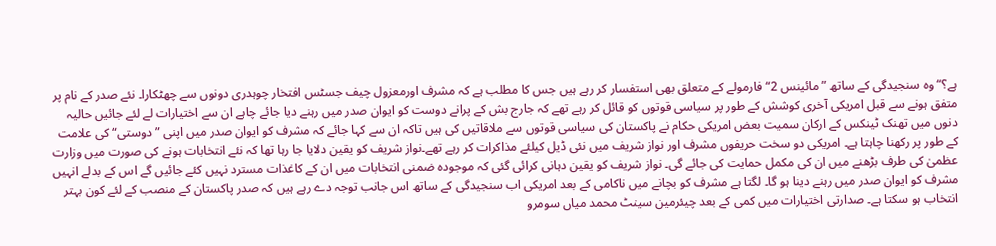ہے؟“ وہ سنجیدگی کے ساتھ ”مائینس 2“ فارمولے کے متعلق بھی استفسار کر رہے ہیں جس کا مطلب ہے کہ مشرف اورمعزول چیف جسٹس افتخار چوہدری دونوں سے چھٹکارا۔ نئے صدر کے نام پر متفق ہونے سے قبل امریکی آخری کوشش کے طور پر سیاسی قوتوں کو قائل کر رہے تھے کہ جارج بش کے پرانے دوست کو ایوان صدر میں رہنے دیا جائے چاہے ان سے اختیارات لے لئے جائیں حالیہ دنوں میں تھنک ٹینکس کے ارکان سمیت بعض امریکی حکام نے پاکستان کی سیاسی قوتوں سے ملاقاتیں کی ہیں تاکہ ان سے کہا جائے کہ مشرف کو ایوان صدر میں اپنی ”دوستی“ کی علامت کے طور پر رکھنا چاہتا ہے۔ امریکی دو سخت حریفوں مشرف اور نواز شریف میں نئی ڈیل کیلئے مذاکرات کر رہے تھے۔نواز شریف کو یقین دلایا جا رہا تھا کہ نئے انتخابات ہونے کی صورت میں وزارت عظمیٰ کی طرف بڑھنے میں ان کی مکمل حمایت کی جائے گی۔ نواز شریف کو یقین دہانی کرائی گئی کہ موجودہ ضمنی انتخابات میں ان کے کاغذات مسترد نہیں کئے جائیں گے اس کے بدلے انہیں مشرف کو ایوان صدر میں رہنے دینا ہو گا۔ لگتا ہے مشرف کو بچانے میں ناکامی کے بعد امریکی اب سنجیدگی کے ساتھ اس جانب توجہ دے رہے ہیں کہ صدر پاکستان کے منصب کے لئے کون بہتر انتخاب ہو سکتا ہے۔ صدارتی اختیارات میں کمی کے بعد چیئرمین سینٹ محمد میاں سومرو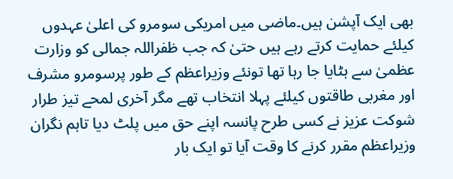بھی ایک آپشن ہیں۔ماضی میں امریکی سومرو کی اعلیٰ عہدوں کیلئے حمایت کرتے رہے ہیں حتیٰ کہ جب ظفراللہ جمالی کو وزارت عظمیٰ سے ہٹایا جا رہا تھا تونئے وزیراعظم کے طور پرسومرو مشرف اور مغربی طاقتوں کیلئے پہلا انتخاب تھے مگر آخری لمحے تیز طرار شوکت عزیز نے کسی طرح پانسہ اپنے حق میں پلٹ دیا تاہم نگران وزیراعظم مقرر کرنے کا وقت آیا تو ایک بار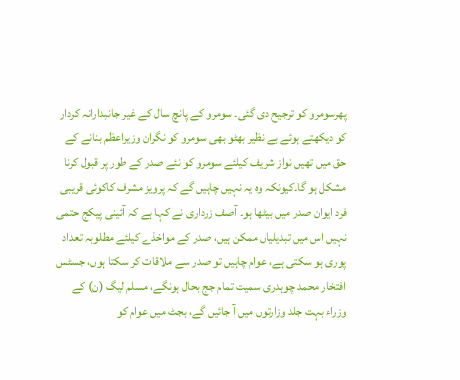پھرسومرو کو ترجیح دی گئی۔ سومرو کے پانچ سال کے غیر جانبدارانہ کردار کو دیکھتے ہوئے بے نظیر بھٹو بھی سومرو کو نگران وزیراعظم بنانے کے حق میں تھیں نواز شریف کیلئے سومرو کو نئے صدر کے طور پر قبول کرنا مشکل ہو گا۔کیونکہ وہ یہ نہیں چاہیں گے کہ پرویز مشرف کاکوئی قریبی فرد ایوان صدر میں بیٹھا ہو۔ آصف زرداری نے کہا ہے کہ آئینی پیکج حتمی نہیں اس میں تبدیلیاں ممکن ہیں، صدر کے مواخذے کیلئے مطلوبہ تعداد پوری ہو سکتی ہے، عوام چاہیں تو صدر سے ملاقات کر سکتا ہوں، جسٹس افتخار محمد چوہدری سمیت تمام جج بحال ہونگے، مسلم لیگ (ن) کے وزراء بہت جلد وزارتوں میں آ جائیں گے، بجٹ میں عوام کو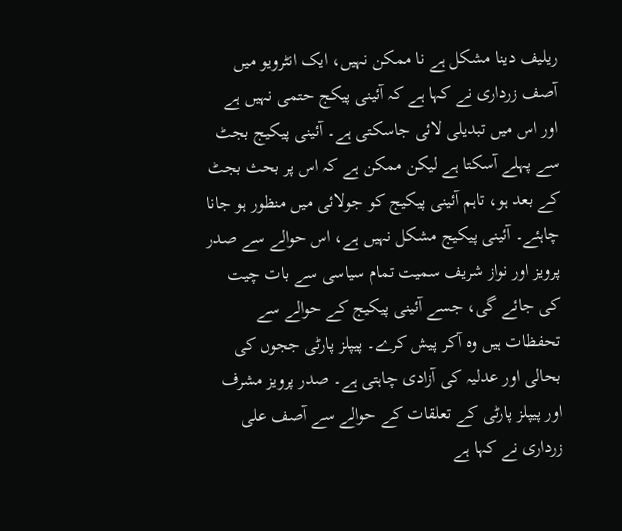ریلیف دینا مشکل ہے نا ممکن نہیں، ایک انٹرویو میں آصف زرداری نے کہا ہے کہ آئینی پیکج حتمی نہیں ہے اور اس میں تبدیلی لائی جاسکتی ہے۔ آئینی پیکیج بجٹ سے پہلے آسکتا ہے لیکن ممکن ہے کہ اس پر بحث بجٹ کے بعد ہو، تاہم آئینی پیکیج کو جولائی میں منظور ہو جانا چاہئے۔ آئینی پیکیج مشکل نہیں ہے، اس حوالے سے صدر پرویز اور نواز شریف سمیت تمام سیاسی سے بات چیت کی جائے گی، جسے آئینی پیکیج کے حوالے سے تحفظات ہیں وہ آکر پیش کرے۔ پیپلز پارٹی ججوں کی بحالی اور عدلیہ کی آزادی چاہتی ہے۔ صدر پرویز مشرف اور پیپلز پارٹی کے تعلقات کے حوالے سے آصف علی زرداری نے کہا ہے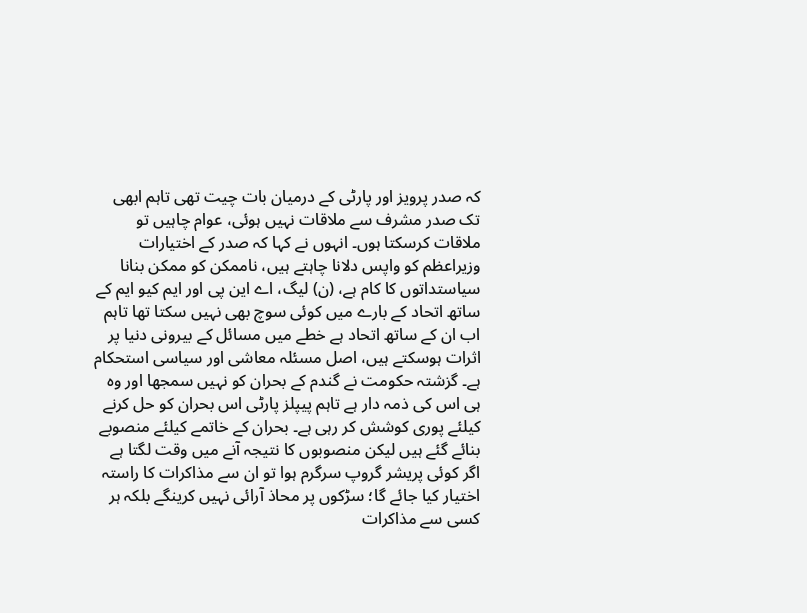کہ صدر پرویز اور پارٹی کے درمیان بات چیت تھی تاہم ابھی تک صدر مشرف سے ملاقات نہیں ہوئی، عوام چاہیں تو ملاقات کرسکتا ہوں۔ انہوں نے کہا کہ صدر کے اختیارات وزیراعظم کو واپس دلانا چاہتے ہیں، ناممکن کو ممکن بنانا سیاستداتوں کا کام ہے، (ن) لیگ، اے این پی اور ایم کیو ایم کے ساتھ اتحاد کے بارے میں کوئی سوچ بھی نہیں سکتا تھا تاہم اب ان کے ساتھ اتحاد ہے خطے میں مسائل کے بیرونی دنیا پر اثرات ہوسکتے ہیں، اصل مسئلہ معاشی اور سیاسی استحکام ہے۔ گزشتہ حکومت نے گندم کے بحران کو نہیں سمجھا اور وہ ہی اس کی ذمہ دار ہے تاہم پیپلز پارٹی اس بحران کو حل کرنے کیلئے پوری کوشش کر رہی ہے۔ بحران کے خاتمے کیلئے منصوبے بنائے گئے ہیں لیکن منصوبوں کا نتیجہ آنے میں وقت لگتا ہے اگر کوئی پریشر گروپ سرگرم ہوا تو ان سے مذاکرات کا راستہ اختیار کیا جائے گا؛ سڑکوں پر محاذ آرائی نہیں کرینگے بلکہ ہر کسی سے مذاکرات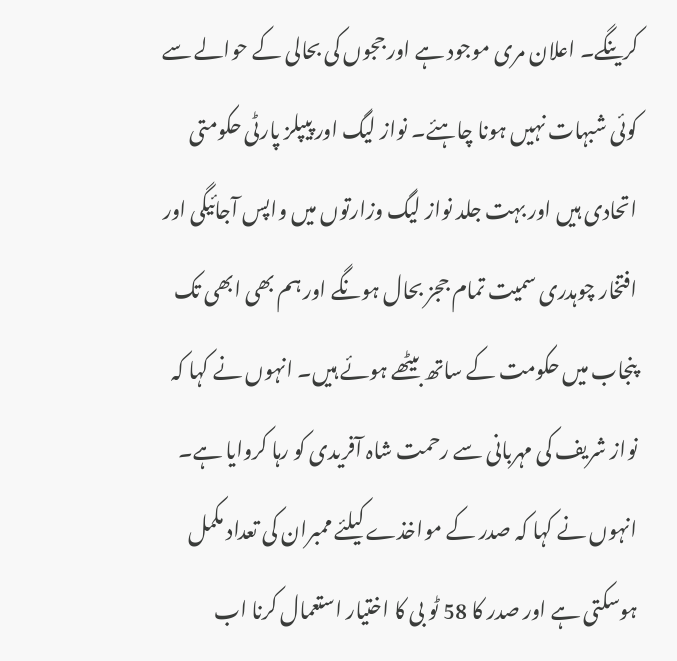کرینگے۔ اعلان مری موجود ہے اور ججوں کی بحالی کے حوالے سے کوئی شبہات نہیں ہونا چاہئے۔ نواز لیگ اور پیپلز پارٹی حکومتی اتحادی ہیں اور بہت جلد نواز لیگ وزارتوں میں واپس آجائیگی اور افتخار چوہدری سمیت تمام ججز بحال ہونگے اور ہم بھی ابھی تک پنجاب میں حکومت کے ساتھ بیٹھے ہوئے ہیں۔ انہوں نے کہا کہ نواز شریف کی مہربانی سے رحمت شاہ آفریدی کو رہا کروایا ہے۔ انہوں نے کہا کہ صدر کے مواخذے کیلئے ممبران کی تعداد مکمل ہوسکتی ہے اور صدر کا 58 ٹو بی کا اختیار استعمال کرنا اب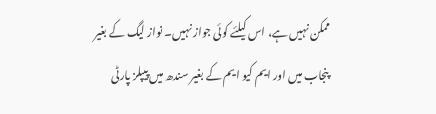ممکن نہیں ہے، اس کیلئے کوئی جواز نہیں۔ نواز لیگ کے بغیر پنجاب میں اور ایم کیو ایم کے بغیر سندھ میں پیپلز پارٹی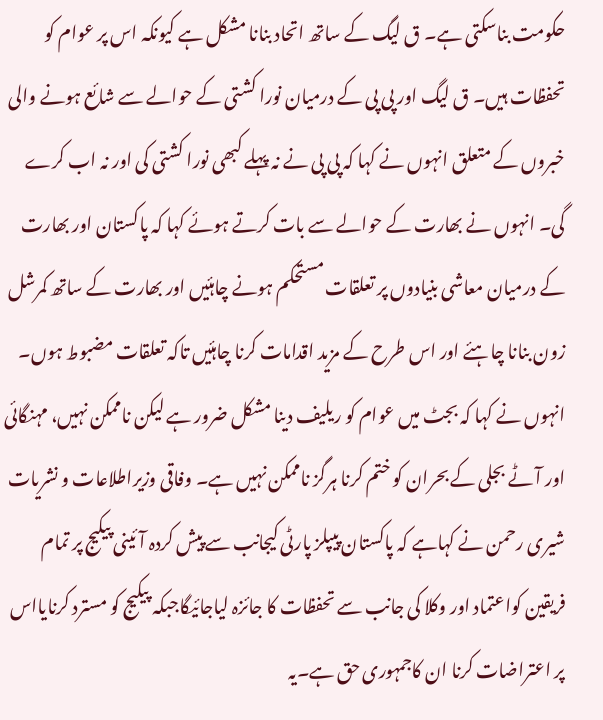حکومت بناسکتی ہے۔ ق لیگ کے ساتھ اتحاد بنانا مشکل ہے کیونکہ اس پر عوام کو تحفظات ہیں۔ ق لیگ اور پی پی کے درمیان نورا کشتی کے حوالے سے شائع ہونے والی خبروں کے متعلق انہوں نے کہا کہ پی پی نے نہ پہلے کبھی نورا کشتی کی اور نہ اب کرے گی۔ انہوں نے بھارت کے حوالے سے بات کرتے ہوئے کہا کہ پاکستان اور بھارت کے درمیان معاشی بنیادوں پر تعلقات مستحکم ہونے چاہئیں اور بھارت کے ساتھ کمرشل زون بنانا چاہئے اور اس طرح کے مزید اقدامات کرنا چاہئیں تاکہ تعلقات مضبوط ہوں۔ انہوں نے کہا کہ بجٹ میں عوام کو ریلیف دینا مشکل ضرور ہے لیکن ناممکن نہیں، مہنگائی اور آٹے بجلی کے بحران کو ختم کرنا ہرگز ناممکن نہیں ہے۔ وفاقی وزیراطلاعات و نشریات شیری رحمن نے کہاہے کہ پاکستان پیپلز پارٹی کیجانب سے پیش کردہ آئینی پیکیج پر تمام فریقین کواعتماد اور وکلا کی جانب سے تحفظات کا جائزہ لیاجائیگاجبکہ پیکیج کو مسترد کرنایااس پر اعتراضات کرنا ان کاجمہوری حق ہے۔یہ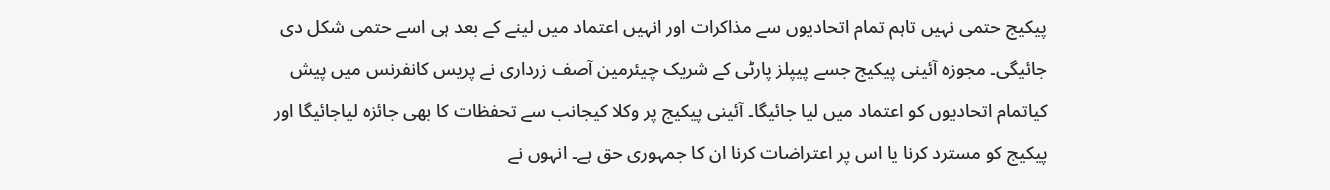پیکیج حتمی نہیں تاہم تمام اتحادیوں سے مذاکرات اور انہیں اعتماد میں لینے کے بعد ہی اسے حتمی شکل دی جائیگی۔ مجوزہ آئینی پیکیج جسے پیپلز پارٹی کے شریک چیئرمین آصف زرداری نے پریس کانفرنس میں پیش کیاتمام اتحادیوں کو اعتماد میں لیا جائیگا۔ آئینی پیکیج پر وکلا کیجانب سے تحفظات کا بھی جائزہ لیاجائیگا اور پیکیج کو مسترد کرنا یا اس پر اعتراضات کرنا ان کا جمہوری حق ہے۔ انہوں نے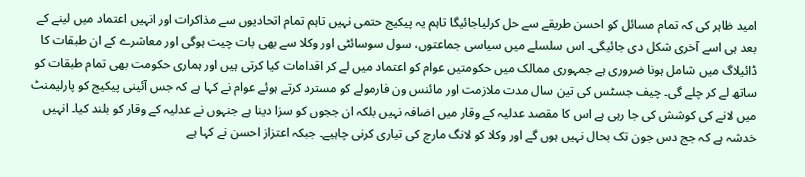امید ظاہر کی کہ تمام مسائل کو احسن طریقے سے حل کرلیاجائیگا تاہم یہ پیکیج حتمی نہیں تاہم تمام اتحادیوں سے مذاکرات اور انہیں اعتماد میں لینے کے بعد ہی اسے آخری شکل دی جائیگی۔ اس سلسلے میں سیاسی جماعتوں، سول سوسائٹی اور وکلا سے بھی بات چیت ہوگی اور معاشرے کے ان طبقات کا ڈائیلاگ میں شامل ہونا ضروری ہے جمہوری ممالک میں حکومتیں عوام کو اعتماد میں لے کر اقدامات کیا کرتی ہیں اور ہماری حکومت بھی تمام طبقات کو ساتھ لے کر چلے گی۔ چیف جسٹس کی تین سال مدت ملازمت اور مائنس ون فارمولے کو مسترد کرتے ہوئے عوام نے کہا ہے کہ جس آئینی پیکیج کو پارلیمنٹ میں لانے کی کوشش کی جا رہی ہے اس کا مقصد عدلیہ کے وقار میں اضافہ نہیں بلکہ ان ججوں کو سزا دینا ہے جنہوں نے عدلیہ کے وقار کو بلند کیا۔ انہیں خدشہ ہے کہ جج دس جون تک بحال نہیں ہوں گے اور وکلا کو لانگ مارچ کی تیاری کرنی چاہیے۔ جبکہ اعتزاز احسن نے کہا ہے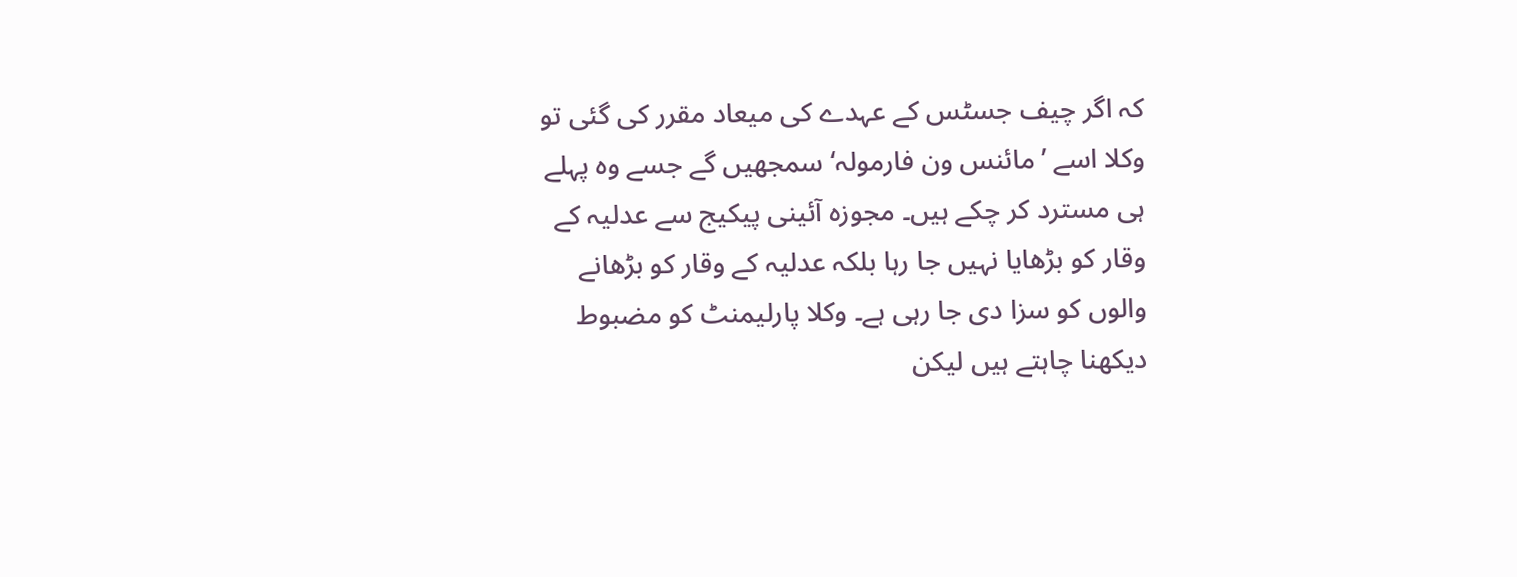کہ اگر چیف جسٹس کے عہدے کی میعاد مقرر کی گئی تو وکلا اسے ’مائنس ون فارمولہ‘ سمجھیں گے جسے وہ پہلے ہی مسترد کر چکے ہیں۔ مجوزہ آئینی پیکیج سے عدلیہ کے وقار کو بڑھایا نہیں جا رہا بلکہ عدلیہ کے وقار کو بڑھانے والوں کو سزا دی جا رہی ہے۔ وکلا پارلیمنٹ کو مضبوط دیکھنا چاہتے ہیں لیکن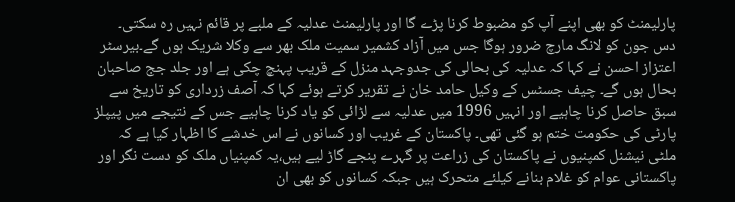پارلیمنٹ کو بھی اپنے آپ کو مضبوط کرنا پڑے گا اور پارلیمنٹ عدلیہ کے ملبے پر قائم نہیں رہ سکتی۔ دس جون کو لانگ مارچ ضرور ہوگا جس میں آزاد کشمیر سمیت ملک بھر سے وکلا شریک ہوں گے۔بیرسٹر اعتزاز احسن نے کہا کہ عدلیہ کی بحالی کی جدوجہد منزل کے قریب پہنچ چکی ہے اور جلد جج صاحبان بحال ہوں گے۔ چیف جسٹس کے وکیل حامد خان نے تقریر کرتے ہوئے کہا کہ آصف زرداری کو تاریخ سے سبق حاصل کرنا چاہیے اور انہیں 1996 میں عدلیہ سے لڑائی کو یاد کرنا چاہیے جس کے نتیجے میں پیپلز پارٹی کی حکومت ختم ہو گئی تھی۔ پاکستان کے غریب اور کسانوں نے اس خدشے کا اظہار کیا ہے کہ ملٹی نیشنل کمپنیوں نے پاکستان کی زراعت پر گہرے پنجے گاڑ لیے ہیں،یہ کمپنیاں ملک کو دست نگر اور پاکستانی عوام کو غلام بنانے کیلئے متحرک ہیں جبکہ کسانوں کو بھی ان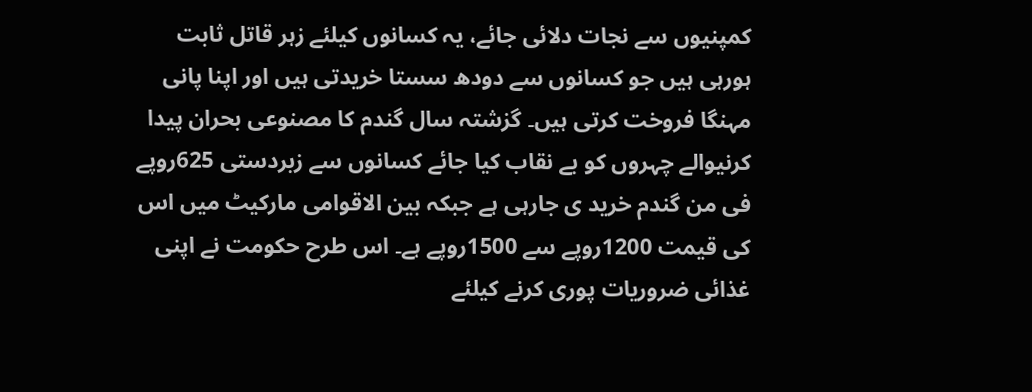کمپنیوں سے نجات دلائی جائے، یہ کسانوں کیلئے زہر قاتل ثابت ہورہی ہیں جو کسانوں سے دودھ سستا خریدتی ہیں اور اپنا پانی مہنگا فروخت کرتی ہیں۔ گزشتہ سال گندم کا مصنوعی بحران پیدا کرنیوالے چہروں کو بے نقاب کیا جائے کسانوں سے زبردستی 625روپے فی من گندم خرید ی جارہی ہے جبکہ بین الاقوامی مارکیٹ میں اس کی قیمت 1200روپے سے 1500روپے ہے۔ اس طرح حکومت نے اپنی غذائی ضروریات پوری کرنے کیلئے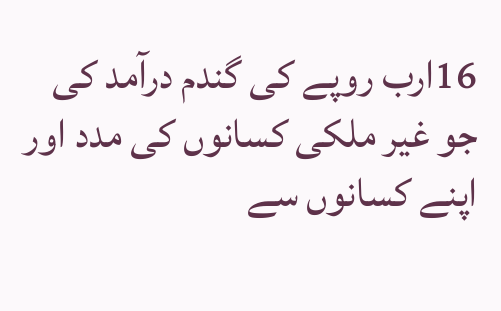16ارب روپے کی گندم درآمد کی جو غیر ملکی کسانوں کی مدد اور اپنے کسانوں سے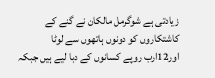زیادتی ہے شوگرمل مالکان نے گنے کے کاشتکاروں کو دونوں ہاتھوں سے لوٹا اور12ارب روپے کسانوں کے دبا لیے ہیں جبکہ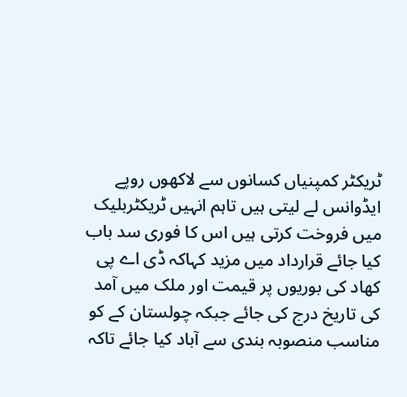ٹریکٹر کمپنیاں کسانوں سے لاکھوں روپے ایڈوانس لے لیتی ہیں تاہم انہیں ٹریکٹربلیک میں فروخت کرتی ہیں اس کا فوری سد باب کیا جائے قرارداد میں مزید کہاکہ ڈی اے پی کھاد کی بوریوں پر قیمت اور ملک میں آمد کی تاریخ درج کی جائے جبکہ چولستان کے کو مناسب منصوبہ بندی سے آباد کیا جائے تاکہ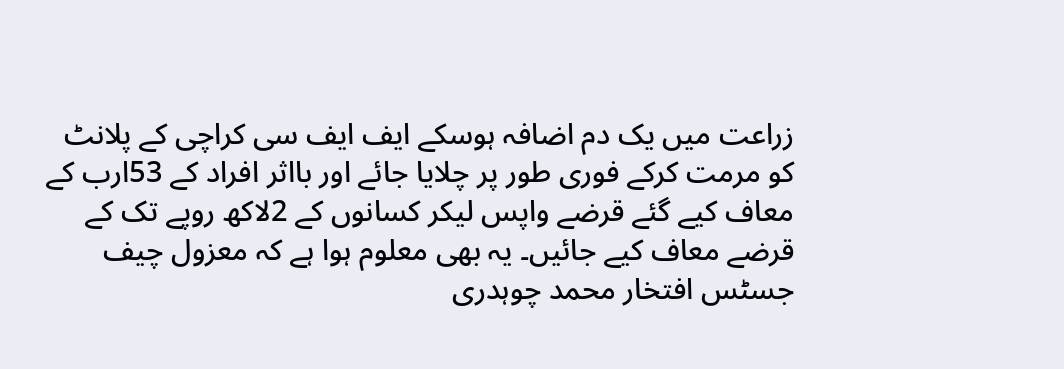زراعت میں یک دم اضافہ ہوسکے ایف ایف سی کراچی کے پلانٹ کو مرمت کرکے فوری طور پر چلایا جائے اور بااثر افراد کے 53ارب کے معاف کیے گئے قرضے واپس لیکر کسانوں کے 2لاکھ روپے تک کے قرضے معاف کیے جائیں۔ یہ بھی معلوم ہوا ہے کہ معزول چیف جسٹس افتخار محمد چوہدری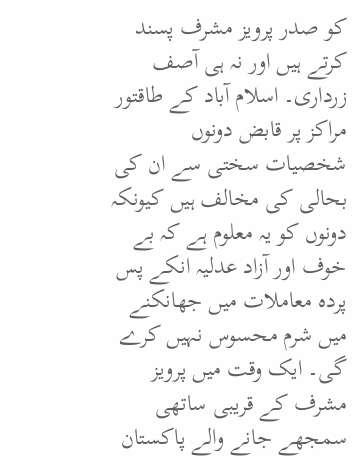کو صدر پرویز مشرف پسند کرتے ہیں اور نہ ہی آصف زرداری۔ اسلام آباد کے طاقتور مراکز پر قابض دونوں شخصیات سختی سے ان کی بحالی کی مخالف ہیں کیونکہ دونوں کو یہ معلوم ہے کہ بے خوف اور آزاد عدلیہ انکے پس پردہ معاملات میں جھانکنے میں شرم محسوس نہیں کرے گی۔ ایک وقت میں پرویز مشرف کے قریبی ساتھی سمجھے جانے والے پاکستان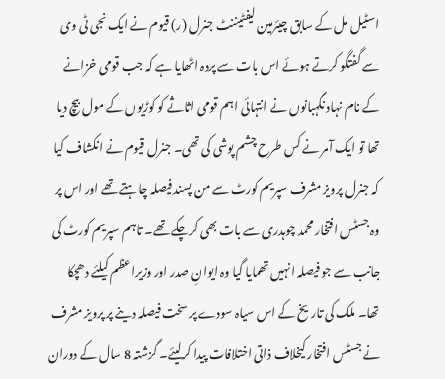اسٹیل مل کے سابق چیئرمین لیفٹیننٹ جنرل (ر) قیوم نے ایک نجی ٹی وی سے گفتگو کرتے ہوئے اس بات سے پردہ اٹھایا ہے کہ جب قومی خزانے کے نام نہاد نگہبانوں نے انتہائی اہم قومی اثاثے کو کوڑیوں کے مول بیچ دیا تھا تو ایک آمر نے کس طرح چشم پوشی کی تھی۔ جنرل قیوم نے انکشاف کیا کہ جنرل پرویز مشرف سپریم کورٹ سے من پسند فیصلہ چاہتے تھے اور اس پر وہ جسٹس افتخار محمد چوہدری سے بات بھی کرچکے تھے۔ تاہم سپریم کورٹ کی جانب سے جو فیصلہ انہیں تھمایا گیا وہ ایوانِ صدر اور وزیراعظم کیلئے دھچکا تھا۔ ملک کی تاریخ کے اس سیاہ سودے پر سخت فیصلہ دینے پر پرویز مشرف نے جسٹس افتخار کیخلاف ذاتی اختلافات پیدا کرلیئے۔ گزشتہ 8 سال کے دوران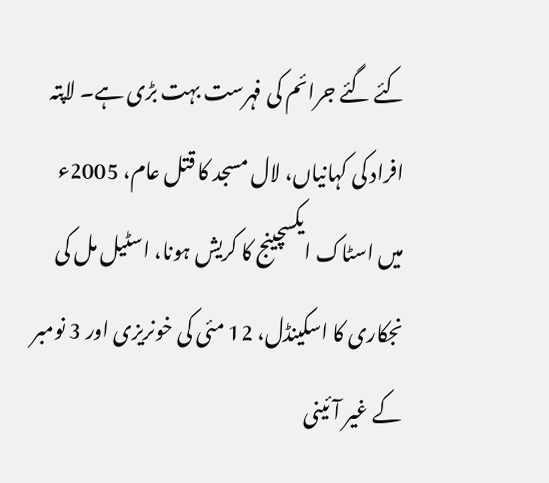کئے گئے جرائم کی فہرست بہت بڑی ہے۔ لاپتہ افراد کی کہانیاں، لال مسجد کا قتل عام، 2005ء میں اسٹاک ایکسچینج کا کریش ہونا، اسٹیل مل کی نجکاری کا اسکینڈل، 12 مئی کی خونریزی اور 3 نومبر کے غیر آئینی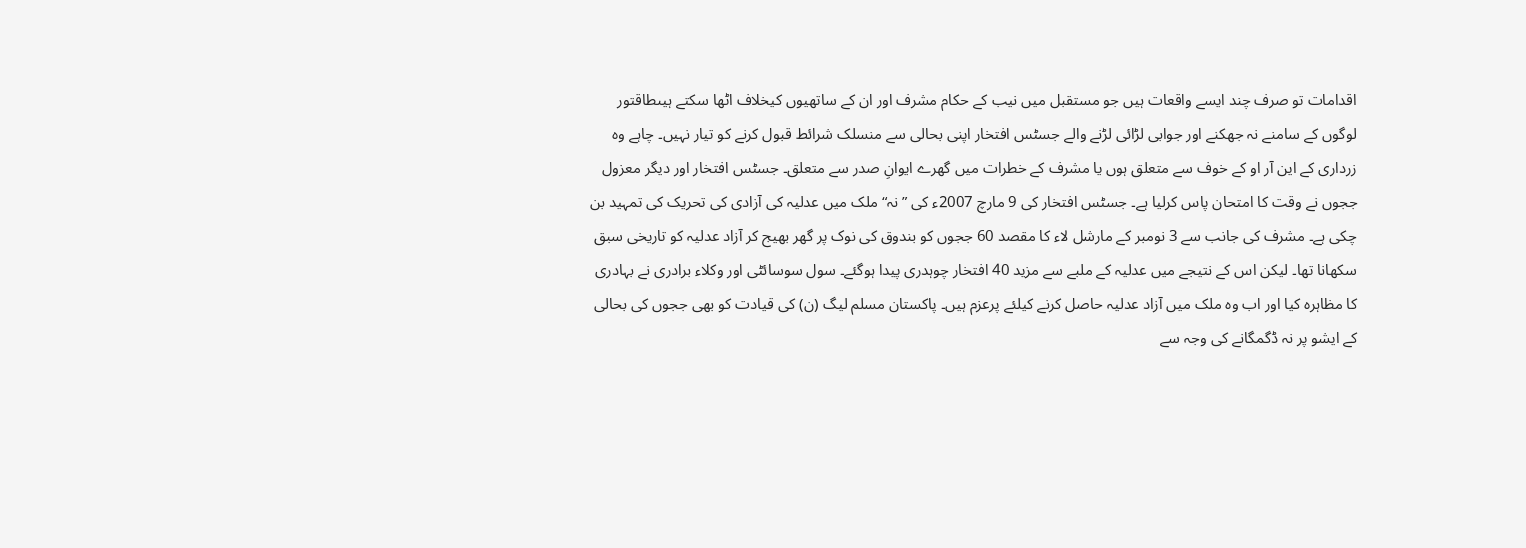اقدامات تو صرف چند ایسے واقعات ہیں جو مستقبل میں نیب کے حکام مشرف اور ان کے ساتھیوں کیخلاف اٹھا سکتے ہیںطاقتور لوگوں کے سامنے نہ جھکنے اور جوابی لڑائی لڑنے والے جسٹس افتخار اپنی بحالی سے منسلک شرائط قبول کرنے کو تیار نہیں۔ چاہے وہ زرداری کے این آر او کے خوف سے متعلق ہوں یا مشرف کے خطرات میں گھرے ایوانِ صدر سے متعلق۔ جسٹس افتخار اور دیگر معزول ججوں نے وقت کا امتحان پاس کرلیا ہے۔ جسٹس افتخار کی 9 مارچ 2007ء کی ”نہ“ ملک میں عدلیہ کی آزادی کی تحریک کی تمہید بن چکی ہے۔ مشرف کی جانب سے 3 نومبر کے مارشل لاء کا مقصد 60 ججوں کو بندوق کی نوک پر گھر بھیج کر آزاد عدلیہ کو تاریخی سبق سکھانا تھا۔ لیکن اس کے نتیجے میں عدلیہ کے ملبے سے مزید 40 افتخار چوہدری پیدا ہوگئے۔ سول سوسائٹی اور وکلاء برادری نے بہادری کا مظاہرہ کیا اور اب وہ ملک میں آزاد عدلیہ حاصل کرنے کیلئے پرعزم ہیں۔ پاکستان مسلم لیگ (ن) کی قیادت کو بھی ججوں کی بحالی کے ایشو پر نہ ڈگمگانے کی وجہ سے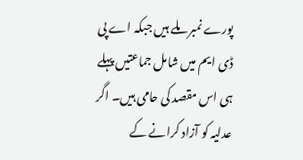پورے نمبر ملے ہیں جبکہ اے پی ڈی ایم میں شامل جماعتیں پہلے ہی اس مقصد کی حامی ہیں۔ اگر عدلیہ کو آزاد کرانے کے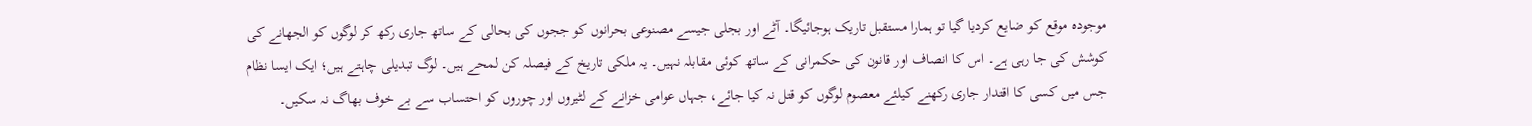موجودہ موقع کو ضایع کردیا گیا تو ہمارا مستقبل تاریک ہوجائیگا۔ آٹے اور بجلی جیسے مصنوعی بحرانوں کو ججوں کی بحالی کے ساتھ جاری رکھ کر لوگوں کو الجھانے کی کوشش کی جا رہی ہے۔ اس کا انصاف اور قانون کی حکمرانی کے ساتھ کوئی مقابلہ نہیں۔ یہ ملکی تاریخ کے فیصلہ کن لمحے ہیں۔ لوگ تبدیلی چاہتے ہیں؛ ایک ایسا نظام جس میں کسی کا اقتدار جاری رکھنے کیلئے معصوم لوگوں کو قتل نہ کیا جائے، جہاں عوامی خزانے کے لٹیروں اور چوروں کو احتساب سے بے خوف بھاگ نہ سکیں۔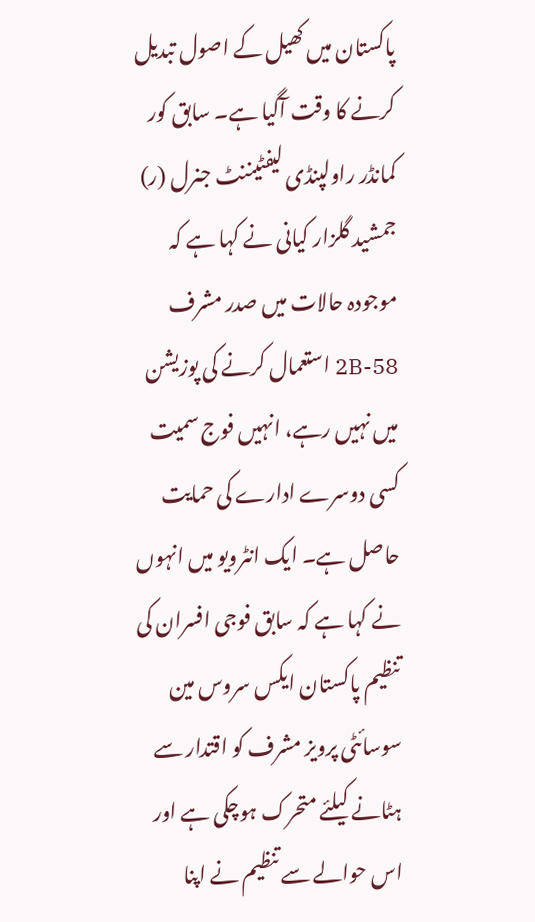پاکستان میں کھیل کے اصول تبدیل کرنے کا وقت آگیا ہے۔ سابق کور کمانڈر راولپنڈی لیفٹیننٹ جنرل (ر) جمشید گلزار کیانی نے کہا ہے کہ موجودہ حالات میں صدر مشرف 58-2B استعمال کرنے کی پوزیشن میں نہیں رہے، انہیں فوج سمیت کسی دوسرے ادارے کی حمایت حاصل ہے۔ ایک انٹرویو میں انہوں نے کہا ہے کہ سابق فوجی افسران کی تنظیم پاکستان ایکس سروس مین سوسائٹی پرویز مشرف کو اقتدار سے ہٹانے کیلئے متحرک ہوچکی ہے اور اس حوالے سے تنظیم نے اپنا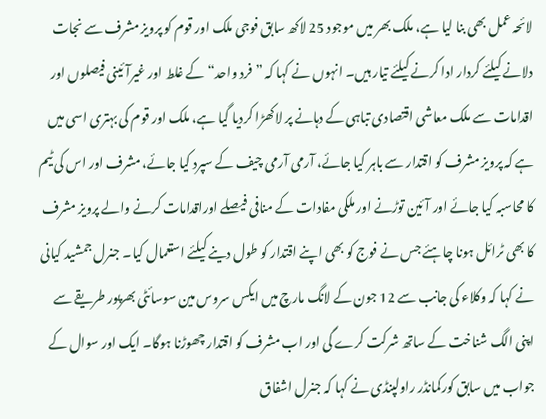لائحہ عمل بھی بنا لیا ہے، ملک بھر میں موجود 25 لاکھ سابق فوجی ملک اور قوم کو پرویز مشرف سے نجات دلانے کیلئے کردار ادا کرنے کیلئے تیار ہیں۔ انہوں نے کہا کہ ”فرد واحد“ کے غلط اور غیرآئینی فیصلوں اور اقدامات سے ملک معاشی اقتصادی تباہی کے دہانے پر لاکھڑا کردیا گیا ہے، ملک اور قوم کی بہتری اسی میں ہے کہ پرویز مشرف کو اقتدار سے باہر کیا جائے، آرمی آرمی چیف کے سپرد کیا جائے، مشرف اور اس کی ٹیم کا محاسبہ کیا جائے اور آئین توڑنے اور ملکی مفادات کے منافی فیصلے اوراقدامات کرنے والے پرویز مشرف کا بھی ٹرائل ہونا چاہئے جس نے فوج کو بھی اپنے اقتدار کو طول دینے کیلئے استعمال کیا۔ جنرل جمشید کیانی نے کہا کہ وکلاء کی جانب سے 12 جون کے لانگ مارچ میں ایکس سروس مین سوسائٹی بھرپور طریقے سے اپنی الگ شناخت کے ساتھ شرکت کرے گی اور اب مشرف کو اقتدار چھوڑنا ہوگا۔ ایک اور سوال کے جواب میں سابق کورکمانڈر راولپنڈی نے کہا کہ جنرل اشفاق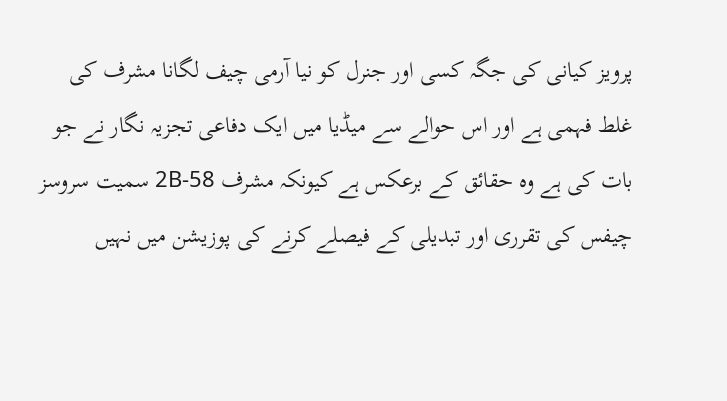پرویز کیانی کی جگہ کسی اور جنرل کو نیا آرمی چیف لگانا مشرف کی غلط فہمی ہے اور اس حوالے سے میڈیا میں ایک دفاعی تجزیہ نگار نے جو بات کی ہے وہ حقائق کے برعکس ہے کیونکہ مشرف 58-2B سمیت سروسز چیفس کی تقرری اور تبدیلی کے فیصلے کرنے کی پوزیشن میں نہیں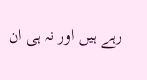رہے ہیں اور نہ ہی ان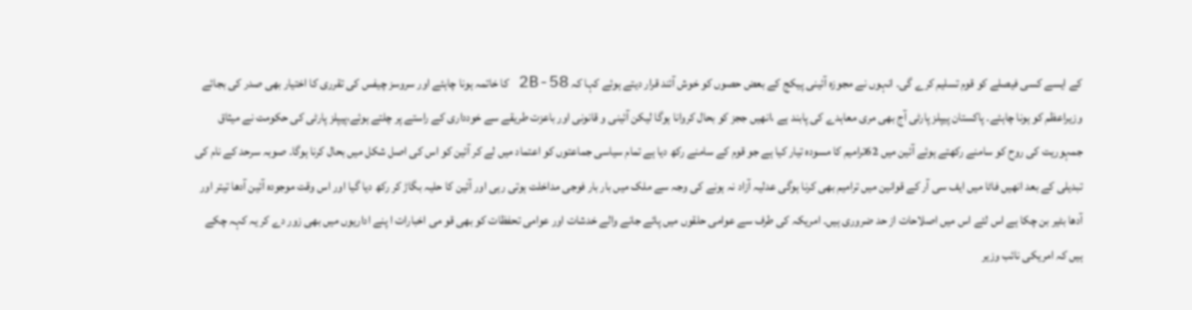کے ایسے کسی فیصلے کو قوم تسلیم کرے گی۔ انہوں نے مجوزہ آئینی پیکج کے بعض حصوں کو خوش آئند قرار دیتے ہوئے کہا کہ 58-2B کا خاتمہ ہونا چاہئے اور سروسز چیفس کی تقرری کا اختیار بھی صدر کی بجائے وزیراعظم کو ہونا چاہئے۔ پاکستان پیپلز پارٹی آج بھی مری معاہدے کی پابند ہے ،انھیں ججز کو بحال کروانا ہوگا لیکن آئینی و قانونی اور باعزت طریقے سے خودداری کے راستے پر چلتے ہوئے،پیپلز پارٹی کی حکومت نے میثاق جمہوریت کی روح کو سامنے رکھتے ہوئے آئین میں 62ترامیم کا مسودہ تیار کیا ہے جو قوم کے سامنے رکھ دیا ہے تمام سیاسی جماعتوں کو اعتماد میں لے کر آئین کو اس کی اصل شکل میں بحال کرنا ہوگا۔ صوبہ سرحد کے نام کی تبدیلی کے بعد انھیں فاٹا میں ایف سی آر کے قوانین میں ترامیم بھی کرنا ہوگی عدلیہ آزاد نہ ہونے کی وجہ سے ملک میں بار بار فوجی مداخلت ہوتی رہی اور آئین کا حلیہ بگاڑ کر رکھ دیا گیا اور اس وقت موجودہ آئین آدھا تیتر اور آدھا بٹیر بن چکا ہے اس لئے اس میں اصلاحات از حد ضروری ہیں۔ امریکہ کی طرف سے عوامی حلقوں میں پائے جانے والے خدشات اور عوامی تحفظات کو بھی قو می اخبارات ا پنے اداریوں میں بھی زور دے کر یہ کہہ چکے ہیں کہ امریکی نائب وزیر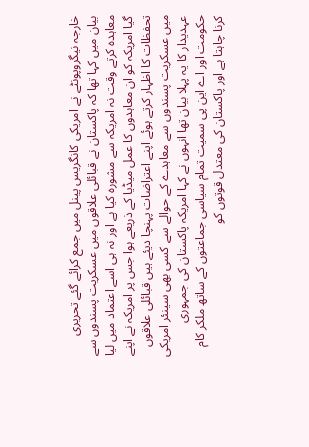خارجہ نیگروپونٹے نے امریکی کانگریس پینل میں جمع کرائے گئے تحریری بیان میں کہا تھا کہ پاکستان نے قبائلی علاقوں میں عسکریت پسندوں سے معاہدہ کرتے وقت نہ امریکہ سے مشورہ کیا ہے اور نہ ہی اسے اعتماد میں لیا گیا امریکہ کو ان معاہدوں کا عمل میڈیا کے ذریعے ہوا جس پر امریکہ نے اپنے تحفظات کا اظہار کرتے ہوئے اپنے اعتراضات پہنچا دیئے ہیں قبائلی علاقوں میں عسکریت پسندوں سے معاہدے کے حوالے سے کسی بھی سینئر امریکی عہدیدار کا یہ پہلا بیان تھا انہوں نے کہا امریکہ پاکستان کی جمہوری حکومت اور اے این پی سمیت تمام سیاسی جماعتوں کے ساتھ ملکر کام کرنا چاہتا ہے اور پاکستان کی معتدل قوتوں کو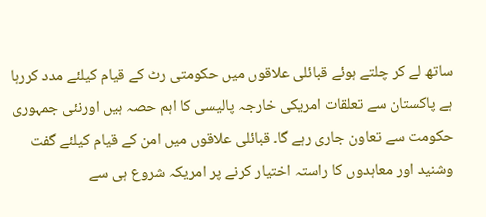ساتھ لے کر چلتے ہوئے قبائلی علاقوں میں حکومتی رٹ کے قیام کیلئے مدد کررہا ہے پاکستان سے تعلقات امریکی خارجہ پالیسی کا اہم حصہ ہیں اورنئی جمہوری حکومت سے تعاون جاری رہے گا۔ قبائلی علاقوں میں امن کے قیام کیلئے گفت وشنید اور معاہدوں کا راستہ اختیار کرنے پر امریکہ شروع ہی سے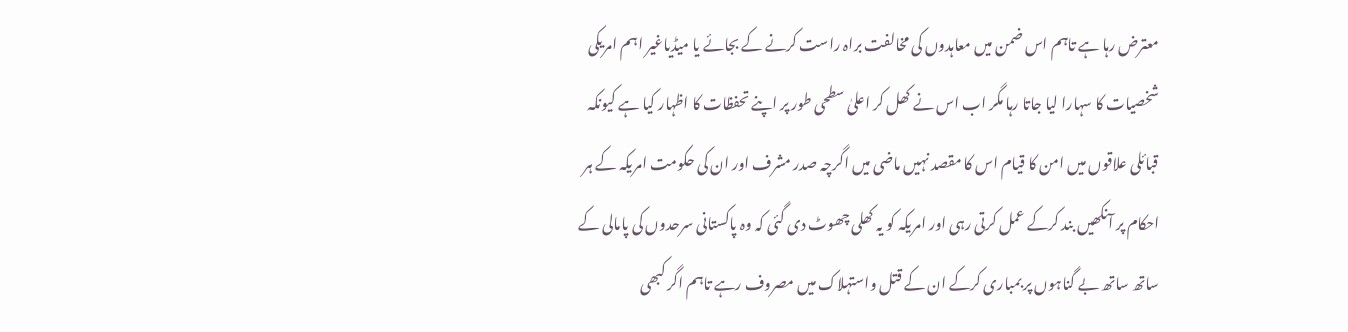معترض رہا ہے تاہم اس ضمن میں معاہدوں کی مخالفت براہ راست کرنے کے بجائے یا میڈیاغیر اہم امریکی شخصیات کا سہارا لیا جاتا رہا مگر اب اس نے کھل کر اعلیٰ سطحی طور پر اپنے تحفظات کا اظہار کیا ہے کیونکہ قبائلی علاقوں میں امن کا قیام اس کا مقصد نہیں ماضی میں اگرچہ صدر مشرف اور ان کی حکومت امریکہ کے ہر احکام پر آنکھیں بند کرکے عمل کرتی رہی اور امریکہ کو یہ کھلی چھوٹ دی گئی کہ وہ پاکستانی سرحدوں کی پامالی کے ساتھ ساتھ بے گناہوں پر بمباری کرکے ان کے قتل واستہلاک میں مصروف رہے تاہم اگر کبھی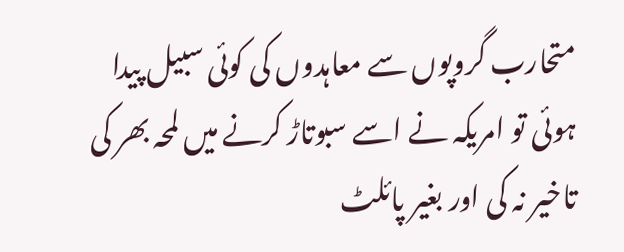متحارب گروپوں سے معاہدوں کی کوئی سبیل پیدا ہوئی تو امریکہ نے اسے سبوتاڑ کرنے میں لمحہ بھر کی تاخیر نہ کی اور بغیر پائلٹ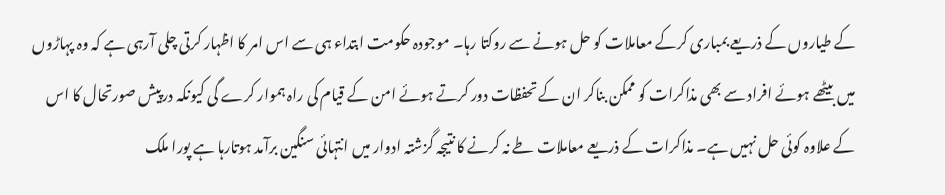کے طیاروں کے ذریعے بمباری کرکے معاملات کو حل ہونے سے روکتا رہا۔ موجودہ حکومت ابتداء ہی سے اس امر کا اظہار کرتی چلی آرہی ہے کہ وہ پہاڑوں میں بیٹھے ہوئے افراد سے بھی مذاکرات کو ممکن بناکر ان کے تحفظات دور کرتے ہوئے امن کے قیام کی راہ ہموار کرے گی کیونکہ درپیش صورتحال کا اس کے علاوہ کوئی حل نہیں ہے۔ مذاکرات کے ذریعے معاملات طے نہ کرنے کا نتیجہ گزشتہ ادوار میں انتہائی سنگین برآمد ہوتارہا ہے پورا ملک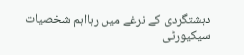دہشتگردی کے نرغے میں رہااہم شخصیات سیکیورٹی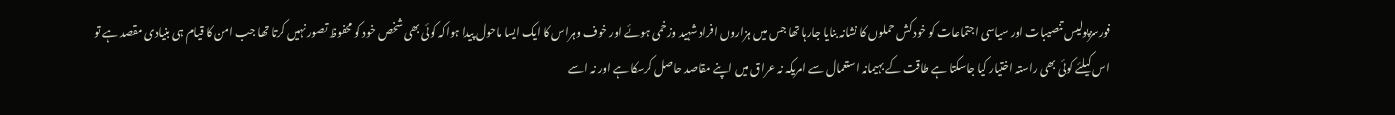فورسزپولیس تنصیبات اور سیاسی اجتماعات کو خود کش حملوں کا نشانہ بنایا جارہا تھا جس میں ہزاروں افراد شہید وزخمی ہوئے اور خوف وہراس کا ایک ایسا ماحول پیدا ہواکہ کوئی بھی شخص خود کو محفوظ تصور نہیں کرتا تھا جب امن کا قیام ہی بنیادی مقصد ہے تو اس کیلئے کوئی بھی راستہ اختیار کیا جاسکتا ہے طاقت کے بہیمانہ استعمال سے امریکہ نہ عراق میں اپنے مقاصد حاصل کرسکا ہے اور نہ اسے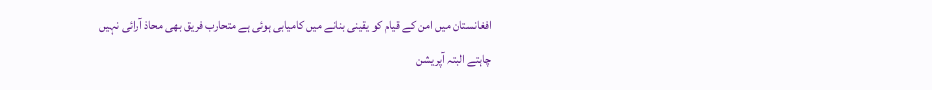افغانستان میں امن کے قیام کو یقینی بنانے میں کامیابی ہوئی ہے متحارب فریق بھی محاذ آرائی نہیں چاہتے البتہ آپریشن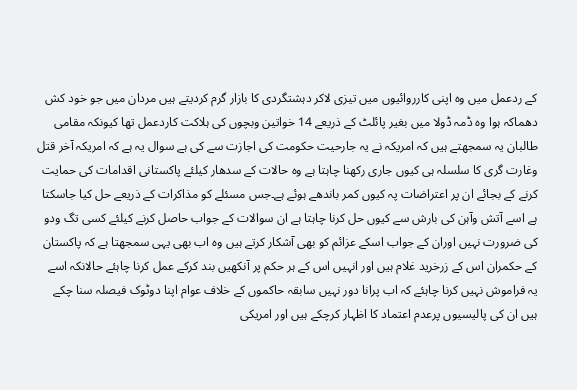کے ردعمل میں وہ اپنی کارروائیوں میں تیزی لاکر دہشتگردی کا بازار گرم کردیتے ہیں مردان میں جو خود کش دھماکہ ہوا وہ ڈمہ ڈولا میں بغیر پائلٹ کے ذریعے 14 خواتین وبچوں کی ہلاکت کاردعمل تھا کیونکہ مقامی طالبان یہ سمجھتے ہیں کہ امریکہ نے یہ جارحیت حکومت کی اجازت سے کی ہے سوال یہ ہے کہ امریکہ آخر قتل وغارت گری کا سلسلہ ہی کیوں جاری رکھنا چاہتا ہے وہ حالات کے سدھار کیلئے پاکستانی اقدامات کی حمایت کرنے کے بجائے ان پر اعتراضات پہ کیوں کمر باندھے ہوئے ہے۔جس مسئلے کو مذاکرات کے ذریعے حل کیا جاسکتا ہے اسے آتش وآہن کی بارش سے کیوں حل کرنا چاہتا ہے ان سوالات کے جواب حاصل کرنے کیلئے کسی تگ ودو کی ضرورت نہیں اوران کے جواب اسکے عزائم کو بھی آشکار کرتے ہیں وہ اب بھی یہی سمجھتا ہے کہ پاکستان کے حکمران اس کے زرخرید غلام ہیں اور انہیں اس کے ہر حکم پر آنکھیں بند کرکے عمل کرنا چاہئے حالانکہ اسے یہ فراموش نہیں کرنا چاہئے کہ اب پرانا دور نہیں سابقہ حاکموں کے خلاف عوام اپنا دوٹوک فیصلہ سنا چکے ہیں ان کی پالیسیوں پرعدم اعتماد کا اظہار کرچکے ہیں اور امریکی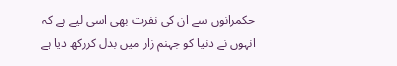حکمرانوں سے ان کی نفرت بھی اسی لیے ہے کہ انہوں نے دنیا کو جہنم زار میں بدل کررکھ دیا ہے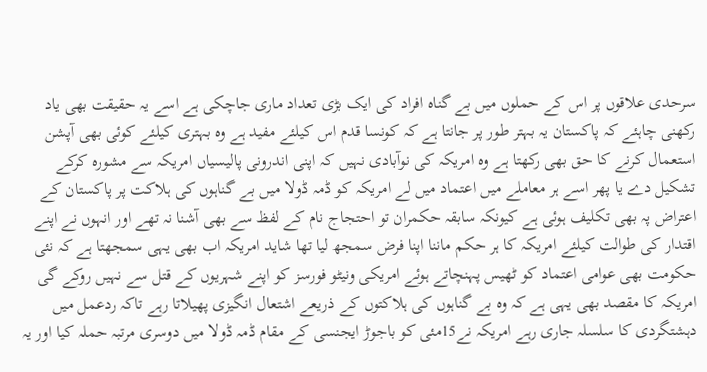سرحدی علاقوں پر اس کے حملوں میں بے گناہ افراد کی ایک بڑی تعداد ماری جاچکی ہے اسے یہ حقیقت بھی یاد رکھنی چاہئے کہ پاکستان یہ بہتر طور پر جانتا ہے کہ کونسا قدم اس کیلئے مفید ہے وہ بہتری کیلئے کوئی بھی آپشن استعمال کرنے کا حق بھی رکھتا ہے وہ امریکہ کی نوآبادی نہیں کہ اپنی اندرونی پالیسیاں امریکہ سے مشورہ کرکے تشکیل دے یا پھر اسے ہر معاملے میں اعتماد میں لے امریکہ کو ڈمہ ڈولا میں بے گناہوں کی ہلاکت پر پاکستان کے اعتراض پہ بھی تکلیف ہوئی ہے کیونکہ سابقہ حکمران تو احتجاج نام کے لفظ سے بھی آشنا نہ تھے اور انہوں نے اپنے اقتدار کی طوالت کیلئے امریکہ کا ہر حکم ماننا اپنا فرض سمجھ لیا تھا شاید امریکہ اب بھی یہی سمجھتا ہے کہ نئی حکومت بھی عوامی اعتماد کو ٹھیس پہنچاتے ہوئے امریکی ونیٹو فورسز کو اپنے شہریوں کے قتل سے نہیں روکے گی امریکہ کا مقصد بھی یہی ہے کہ وہ بے گناہوں کی ہلاکتوں کے ذریعے اشتعال انگیزی پھیلاتا رہے تاکہ ردعمل میں دہشتگردی کا سلسلہ جاری رہے امریکہ نے15مئی کو باجوڑ ایجنسی کے مقام ڈمہ ڈولا میں دوسری مرتبہ حملہ کیا اور یہ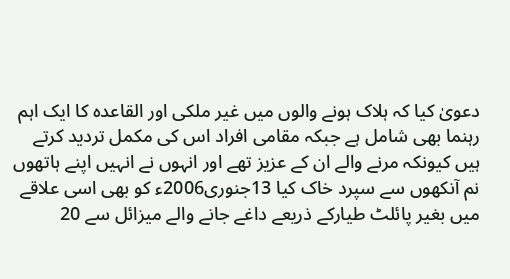دعویٰ کیا کہ ہلاک ہونے والوں میں غیر ملکی اور القاعدہ کا ایک اہم رہنما بھی شامل ہے جبکہ مقامی افراد اس کی مکمل تردید کرتے ہیں کیونکہ مرنے والے ان کے عزیز تھے اور انہوں نے انہیں اپنے ہاتھوں نم آنکھوں سے سپرد خاک کیا 13جنوری2006ء کو بھی اسی علاقے میں بغیر پائلٹ طیارکے ذریعے داغے جانے والے میزائل سے 20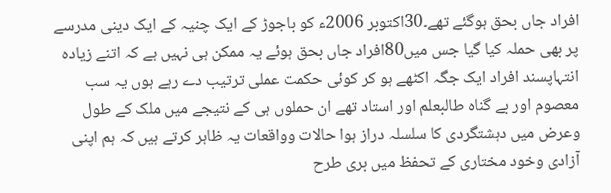افراد جاں بحق ہوگئے تھے۔30اکتوبر 2006ء کو باجوڑ کے ایک چنیہ کے ایک دینی مدرسے پر بھی حملہ کیا گیا جس میں80افراد جاں بحق ہوئے یہ ممکن ہی نہیں ہے کہ اتنے زیادہ انتہاپسند افراد ایک جگہ اکٹھے ہو کر کوئی حکمت عملی ترتیب دے رہے ہوں یہ سب معصوم اور بے گناہ طالبعلم اور استاد تھے ان حملوں ہی کے نتیجے میں ملک کے طول وعرض میں دہشتگردی کا سلسلہ دراز ہوا حالات وواقعات یہ ظاہر کرتے ہیں کہ ہم اپنی آزادی وخود مختاری کے تحفظ میں بری طرح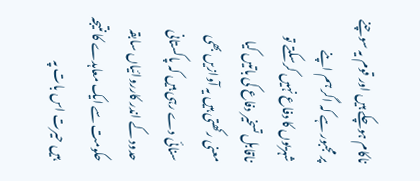ناکام ہوچکے ہیں اور قوم یہ سوچنے پر مجبور ہے کہ اگر ہم اپنے شہریوں کا دفاع نہیں کرسکتے تو ناقابل تسخیر دفاع کی باتیں کیا معنی رکھتی ہیں یہ آوازیں بھی سنائی دے رہی ہیں کہ پاکستانی حدود کے اندر کارروائیاں سابقہ حکومت سے ایک معاہدے کا نتیجہ ہیں حیرت اس بات پہ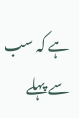ہے کہ سب سے پہلے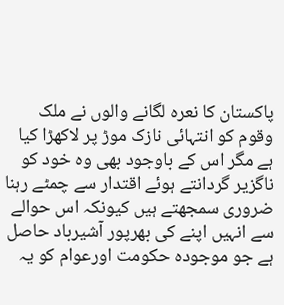پاکستان کا نعرہ لگانے والوں نے ملک وقوم کو انتہائی نازک موڑ پر لاکھڑا کیا ہے مگر اس کے باوجود بھی وہ خود کو ناگزیر گردانتے ہوئے اقتدار سے چمٹے رہنا ضروری سمجھتے ہیں کیونکہ اس حوالے سے انہیں اپنے کی بھرپور آشیرباد حاصل ہے جو موجودہ حکومت اورعوام کو یہ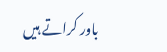باور کراتے ہیں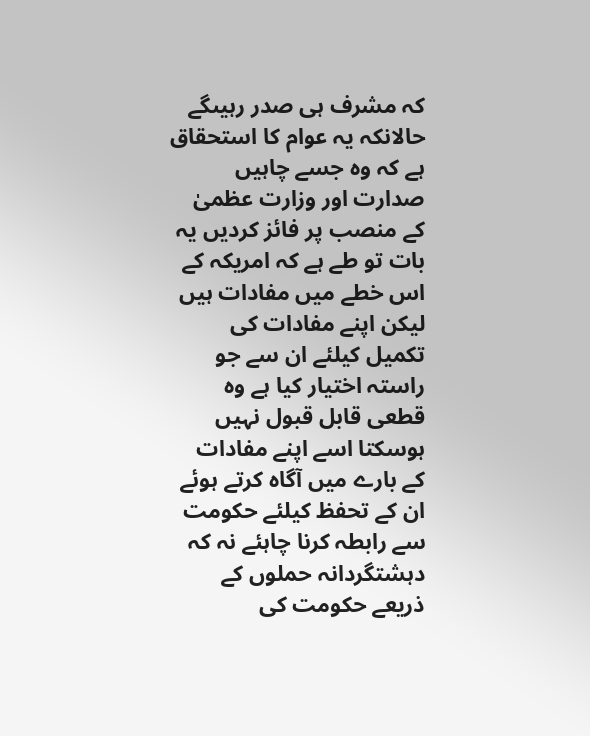کہ مشرف ہی صدر رہیںگے حالانکہ یہ عوام کا استحقاق ہے کہ وہ جسے چاہیں صدارت اور وزارت عظمیٰ کے منصب پر فائز کردیں یہ بات تو طے ہے کہ امریکہ کے اس خطے میں مفادات ہیں لیکن اپنے مفادات کی تکمیل کیلئے ان سے جو راستہ اختیار کیا ہے وہ قطعی قابل قبول نہیں ہوسکتا اسے اپنے مفادات کے بارے میں آگاہ کرتے ہوئے ان کے تحفظ کیلئے حکومت سے رابطہ کرنا چاہئے نہ کہ دہشتگردانہ حملوں کے ذریعے حکومت کی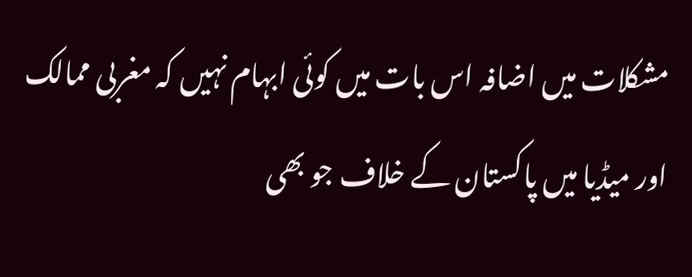مشکلات میں اضافہ اس بات میں کوئی ابہام نہیں کہ مغربی ممالک اور میڈیا میں پاکستان کے خلاف جو بھی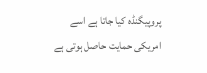پروپیگنڈہ کیا جاتا ہے اسے امریکی حمایت حاصل ہوتی ہے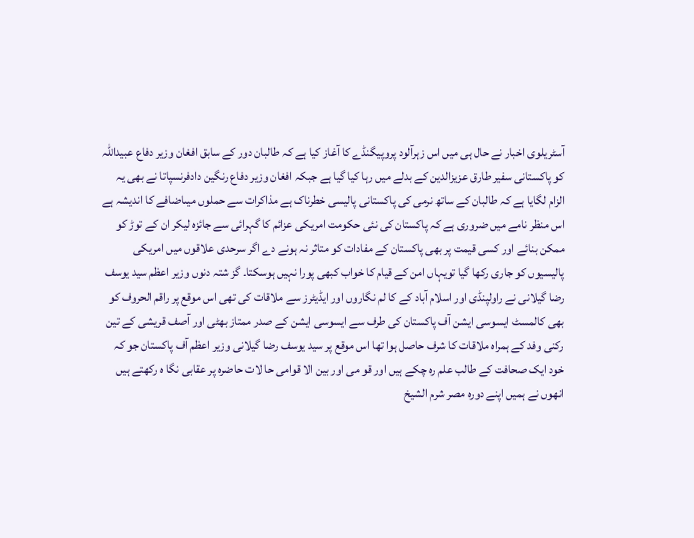آسٹریلوی اخبار نے حال ہی میں اس زہرآلود پروپیگنڈے کا آغاز کیا ہے کہ طالبان دور کے سابق افغان وزیر دفاع عبیداللہ کو پاکستانی سفیر طارق عزیزالدین کے بدلے میں رہا کیا گیا ہے جبکہ افغان وزیر دفاع رنگین دادفرنسپاتا نے بھی یہ الزام لگایا ہے کہ طالبان کے ساتھ نرمی کی پاکستانی پالیسی خطرناک ہے مذاکرات سے حملوں میںاضافے کا اندیشہ ہے اس منظر نامے میں ضروری ہے کہ پاکستان کی نئی حکومت امریکی عزائم کا گہرائی سے جائزہ لیکر ان کے توڑ کو ممکن بنائے اور کسی قیمت پر بھی پاکستان کے مفادات کو متاثر نہ ہونے دے اگر سرحدی علاقوں میں امریکی پالیسیوں کو جاری رکھا گیا تویہاں امن کے قیام کا خواب کبھی پورا نہیں ہوسکتا۔ گز شتہ دنوں وزیر اعظم سید یوسف رضا گیلانی نے راولپنڈی اور اسلام آباد کے کا لم نگاروں اور ایڈیٹرز سے ملاقات کی تھی اس موقع پر راقم الحروف کو بھی کالمسٹ ایسوسی ایشن آف پاکستان کی طرف سے ایسوسی ایشن کے صدر ممتاز بھٹی اور آصف قریشی کے تین رکنی وفد کے ہمراہ ملاقات کا شرف حاصل ہوا تھا اس موقع پر سید یوسف رضا گیلانی وزیر اعظم آف پاکستان جو کہ خود ایک صحافت کے طالب علم رہ چکے ہیں اور قو می اور بین الا قوامی حا لات حاضرہ پر عقابی نگا ہ رکھتے ہیں انھوں نے ہمیں اپنے دورہ مصر شرم الشیخ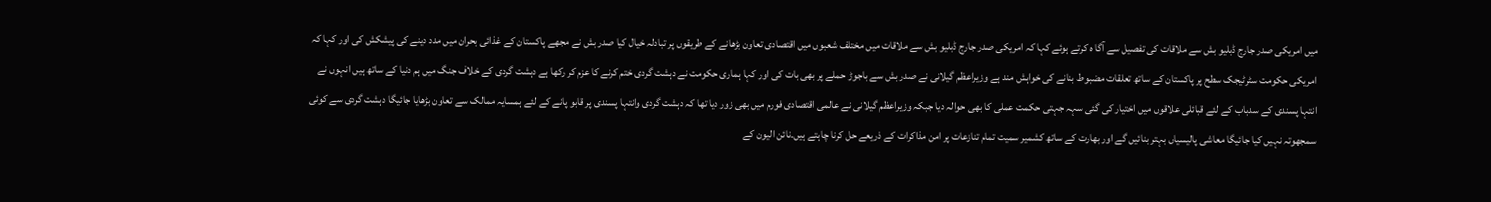میں امریکی صدر جارج ڈبلیو بش سے ملاقات کی تفصیل سے آگا ہ کرتے ہوئے کہا کہ امریکی صدر جارج ڈبلیو بش سے ملاقات میں مختلف شعبوں میں اقتصادی تعاون بڑھانے کے طریقوں پر تبادلہ خیال کیا صدر بش نے مجھے پاکستان کے غذائی بحران میں مدد دینے کی پیشکش کی اور کہا کہ امریکی حکومت سٹرٹیجک سطح پر پاکستان کے ساتھ تعلقات مضبوط بنانے کی خواہش مند ہے وزیراعظم گیلانی نے صدر بش سے باجوڑ حملے پر بھی بات کی اور کہا ہماری حکومت نے دہشت گردی ختم کرنے کا عزم کر رکھا ہے دہشت گردی کے خلاف جنگ میں ہم دنیا کے ساتھ ہیں انہوں نے انتہا پسندی کے سدباب کے لئے قبائلی علاقوں میں اختیار کی گئی سہہ جہتی حکمت عملی کا بھی حوالہ دیا جبکہ وزیراعظم گیلانی نے عالمی اقتصادی فورم میں بھی زور دیا تھا کہ دہشت گردی وانتہا پسندی پر قابو پانے کے لئے ہمسایہ ممالک سے تعاون بڑھایا جائیگا دہشت گردی سے کوئی سمجھوتہ نہیں کیا جائیگا معاشی پالیسیاں بہتر بنائیں گے اور بھارت کے ساتھ کشمیر سمیت تمام تنازعات پر امن مذاکرات کے ذریعے حل کرنا چاہتے ہیں۔نائن الیون کے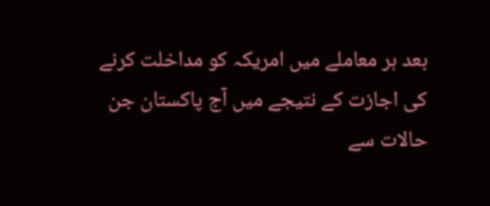بعد ہر معاملے میں امریکہ کو مداخلت کرنے کی اجازت کے نتیجے میں آج پاکستان جن حالات سے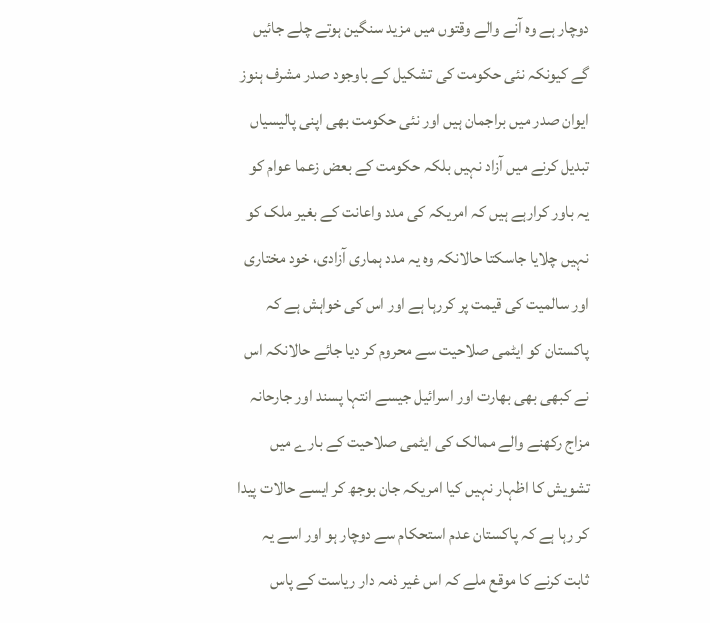دوچار ہے وہ آنے والے وقتوں میں مزید سنگین ہوتے چلے جائیں گے کیونکہ نئی حکومت کی تشکیل کے باوجود صدر مشرف ہنوز ایوان صدر میں براجمان ہیں اور نئی حکومت بھی اپنی پالیسیاں تبدیل کرنے میں آزاد نہیں بلکہ حکومت کے بعض زعما عوام کو یہ باور کرارہے ہیں کہ امریکہ کی مدد واعانت کے بغیر ملک کو نہیں چلایا جاسکتا حالانکہ وہ یہ مدد ہماری آزادی، خود مختاری اور سالمیت کی قیمت پر کررہا ہے اور اس کی خواہش ہے کہ پاکستان کو ایٹمی صلاحیت سے محروم کر دیا جائے حالانکہ اس نے کبھی بھی بھارت اور اسرائیل جیسے انتہا پسند اور جارحانہ مزاج رکھنے والے ممالک کی ایٹمی صلاحیت کے بارے میں تشویش کا اظہار نہیں کیا امریکہ جان بوجھ کر ایسے حالات پیدا کر رہا ہے کہ پاکستان عدم استحکام سے دوچار ہو اور اسے یہ ثابت کرنے کا موقع ملے کہ اس غیر ذمہ دار ریاست کے پاس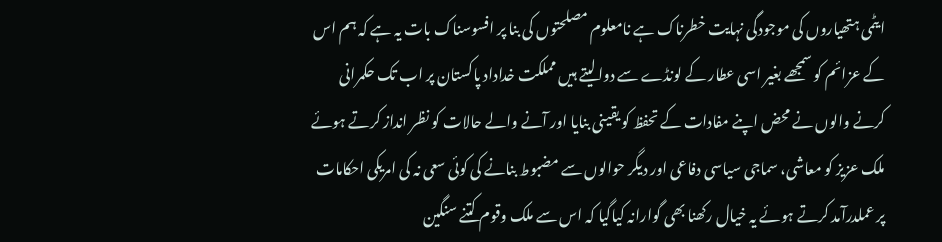ایٹمی ہتھیاروں کی موجودگی نہایت خطرناک ہے نامعلوم مصلحتوں کی بنا پر افسوسناک بات یہ ہے کہ ہم اس کے عزائم کو سمجھے بغیر اسی عطار کے لونڈے سے دوالیتے ہیں مملکت خداداد پاکستان پر اب تک حکمرانی کرنے والوں نے محض اپنے مفادات کے تحفظ کو یقینی بنایا اور آنے والے حالات کو نظر انداز کرتے ہوئے ملک عزیز کو معاشی، سماجی سیاسی دفاعی اور دیگر حوالوں سے مضبوط بنانے کی کوئی سعی نہ کی امریکی احکامات پر عملدرآمد کرتے ہوئے یہ خیال رکھنا بھی گوارانہ کیاگیا کہ اس سے ملک وقوم کتنے سنگین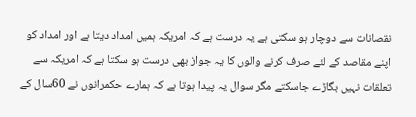نقصانات سے دوچار ہو سکتی ہے یہ درست ہے کہ امریکہ ہمیں امداد دیتا ہے اور امداد کو اپنے مقاصد کے لئے صرف کرنے والوں کا یہ جواز بھی درست ہو سکتا ہے کہ امریکہ سے تعلقات نہیں بگاڑے جاسکتے مگر سوال یہ پیدا ہوتا ہے کہ ہمارے حکمرانوں نے 60سال کے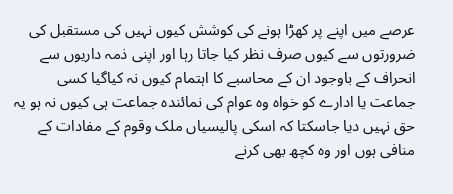عرصے میں اپنے پر کھڑا ہونے کی کوشش کیوں نہیں کی مستقبل کی ضرورتوں سے کیوں صرف نظر کیا جاتا رہا اور اپنی ذمہ داریوں سے انحراف کے باوجود ان کے محاسبے کا اہتمام کیوں نہ کیاگیا کسی جماعت یا ادارے کو خواہ وہ عوام کی نمائندہ جماعت ہی کیوں نہ ہو یہ حق نہیں دیا جاسکتا کہ اسکی پالیسیاں ملک وقوم کے مفادات کے منافی ہوں اور وہ کچھ بھی کرنے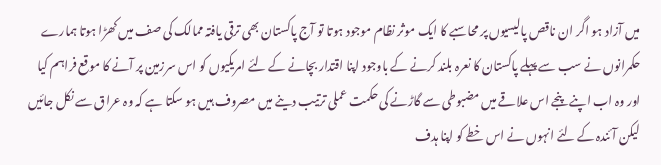میں آزاد ہو اگر ان ناقص پالیسیوں پر محاسبے کا ایک موثر نظام موجود ہوتا تو آج پاکستان بھی ترقی یافتہ ممالک کی صف میں کھڑا ہوتا ہمارے حکمرانوں نے سب سے پہلے پاکستان کا نعرہ بلند کرنے کے باوجود اپنا اقتدار بچانے کے لئے امریکیوں کو اس سرزمین پر آنے کا موقع فراہم کیا اور وہ اب اپنے پنجے اس علاقے میں مضبوطی سے گاڑنے کی حکمت عملی ترتیب دینے میں مصروف ہیں ہو سکتا ہے کہ وہ عراق سے نکل جائیں لیکن آئندہ کے لئے انہوں نے اس خطے کو اپنا ہدف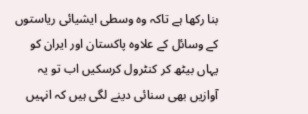بنا رکھا ہے تاکہ وہ وسطی ایشیائی ریاستوں کے وسائل کے علاوہ پاکستان اور ایران کو یہاں بیٹھ کر کنٹرول کرسکیں اب تو یہ آوازیں بھی سنائی دینے لگی ہیں کہ انہیں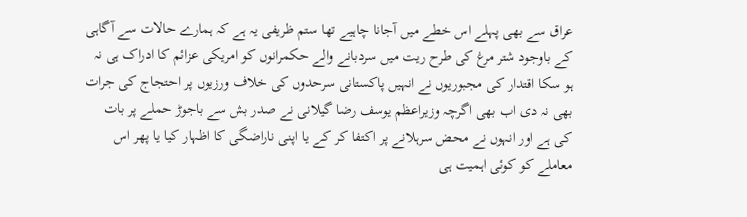عراق سے بھی پہلے اس خطے میں آجانا چاہیے تھا ستم ظریفی یہ ہے کہ ہمارے حالات سے آگاہی کے باوجود شتر مرغ کی طرح ریت میں سردبانے والے حکمرانوں کو امریکی عزائم کا ادراک ہی نہ ہو سکا اقتدار کی مجبوریوں نے انہیں پاکستانی سرحدوں کی خلاف ورزیوں پر احتجاج کی جرات بھی نہ دی اب بھی اگرچہ وزیراعظم یوسف رضا گیلانی نے صدر بش سے باجوڑ حملے پر بات کی ہے اور انہوں نے محض سرہلانے پر اکتفا کر کے یا اپنی ناراضگی کا اظہار کیا یا پھر اس معاملے کو کوئی اہمیت ہی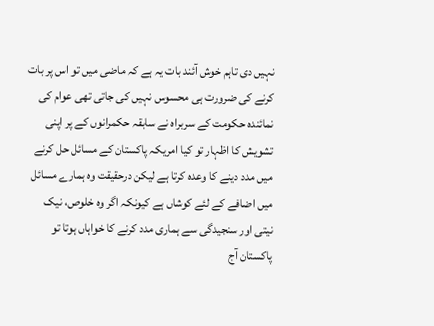نہیں دی تاہم خوش آئند بات یہ ہے کہ ماضی میں تو اس پر بات کرنے کی ضرورت ہی محسوس نہیں کی جاتی تھی عوام کی نمائندہ حکومت کے سربراہ نے سابقہ حکمرانوں کے پر اپنی تشویش کا اظہار تو کیا امریکہ پاکستان کے مسائل حل کرنے میں مدد دینے کا وعدہ کرتا ہے لیکن درحقیقت وہ ہمارے مسائل میں اضافے کے لئے کوشاں ہے کیونکہ اگر وہ خلوص، نیک نیتی اور سنجیدگی سے ہماری مدد کرنے کا خواہاں ہوتا تو پاکستان آج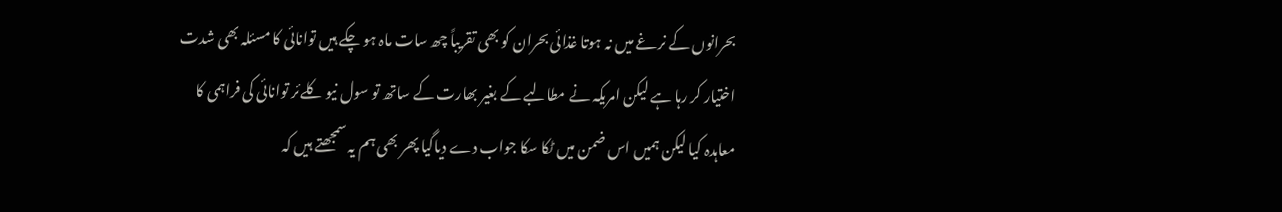بحرانوں کے نرغے میں نہ ہوتا غذائی بحران کو بھی تقریباً چھ سات ماہ ہو چکے ہیں توانائی کا مسئلہ بھی شدت اختیار کر رہا ہے لیکن امریکہ نے مطالبے کے بغیر بھارت کے ساتھ تو سول نیو کلےئر توانائی کی فراہمی کا معاہدہ کیا لیکن ہمیں اس ضمن میں ٹکا سکا جواب دے دیاگیا پھر بھی ہم یہ سمجھتے ہیں کہ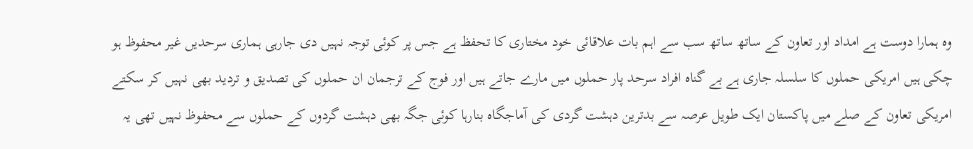وہ ہمارا دوست ہے امداد اور تعاون کے ساتھ ساتھ سب سے اہم بات علاقائی خود مختاری کا تحفظ ہے جس پر کوئی توجہ نہیں دی جارہی ہماری سرحدیں غیر محفوظ ہو چکی ہیں امریکی حملوں کا سلسلہ جاری ہے بے گناہ افراد سرحد پار حملوں میں مارے جاتے ہیں اور فوج کے ترجمان ان حملوں کی تصدیق و تردید بھی نہیں کر سکتے امریکی تعاون کے صلے میں پاکستان ایک طویل عرصہ سے بدترین دہشت گردی کی آماجگاہ بنارہا کوئی جگہ بھی دہشت گردوں کے حملوں سے محفوظ نہیں تھی یہ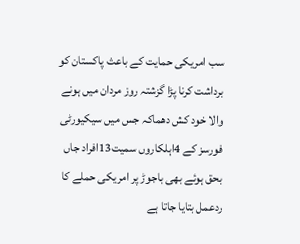سب امریکی حمایت کے باعث پاکستان کو برداشت کرنا پڑا گزشتہ روز مردان میں ہونے والا خود کش دھماکہ جس میں سیکیورٹی فورسز کے 4اہلکاروں سمیت13افراد جاں بحق ہوئے بھی باجوڑ پر امریکی حملے کا ردعمل بتایا جاتا ہے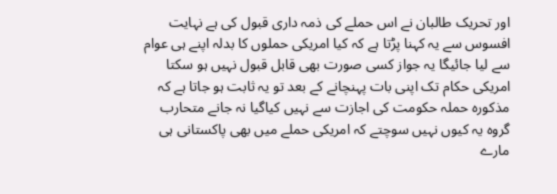اور تحریک طالبان نے اس حملے کی ذمہ داری قبول کی ہے نہایت افسوس سے یہ کہنا پڑتا ہے کہ کیا امریکی حملوں کا بدلہ اپنے ہی عوام سے لیا جائیگا یہ جواز کسی صورت بھی قابل قبول نہیں ہو سکتا امریکی حکام تک اپنی بات پہنچانے کے بعد تو یہ ثابت ہو جاتا ہے کہ مذکورہ حملہ حکومت کی اجازت سے نہیں کیاگیا نہ جانے متحارب گروہ یہ کیوں نہیں سوچتے کہ امریکی حملے میں بھی پاکستانی ہی مارے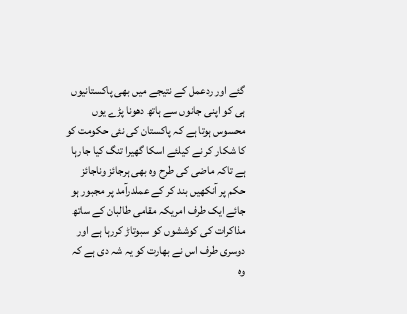گئے اور ردعمل کے نتیجے میں بھی پاکستانیوں ہی کو اپنی جانوں سے ہاتھ دھونا پڑے یوں محسوس ہوتا ہے کہ پاکستان کی نئی حکومت کو کا شکار کر نے کیلئے اسکا گھیرا تنگ کیا جارہا ہے تاکہ ماضی کی طرح وہ بھی ہرجائز وناجائز حکم پر آنکھیں بند کر کے عملدرآمد پر مجبور ہو جائے ایک طرف امریکہ مقامی طالبان کے ساتھ مذاکرات کی کوششوں کو سبوتاڑ کررہا ہے اور دوسری طرف اس نے بھارت کو یہ شہ دی ہے کہ وہ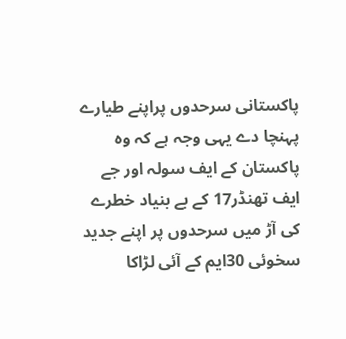پاکستانی سرحدوں پراپنے طیارے پہنچا دے یہی وجہ ہے کہ وہ پاکستان کے ایف سولہ اور جے ایف تھنڈر17 کے بے بنیاد خطرے کی آڑ میں سرحدوں پر اپنے جدید سخوئی 30ایم کے آئی لڑاکا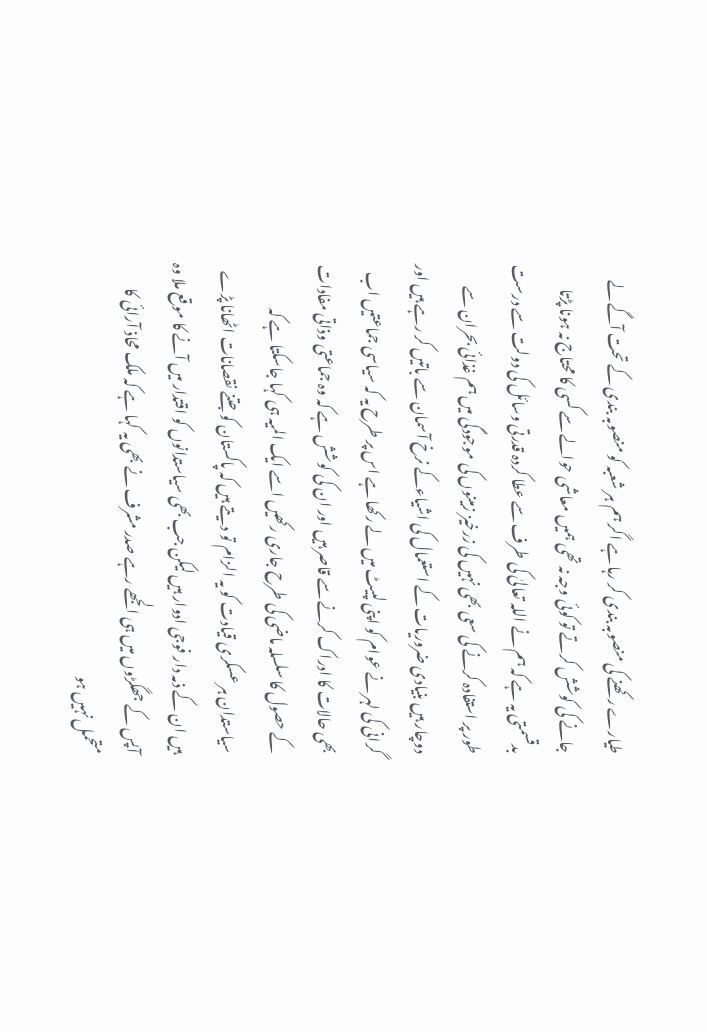طیارے رکھنے کی منصوبہ بندی کر رہا ہے اگر ہم ہر شعبہ کو منصوبہ بندی کے تحت آگے لے جانے کی کوشش کرتے تو کوئی وجہ نہ تھی ہمیں معاشی حوالے سے کسی کا محتاج نہ ہونا پڑتا بدقسمتی یہ ہے کہ ہم نے اللہ تعالیٰ کی طرف سے عطا کردہ قدرتی وسائل کی دولت سے درست طور پر استفادہ کرنے کی سعی بھی نہیں کی زرخیز زمینوں کی موجودگی میں ہم غذائی بحران سے دوچار ہیں بنیادی ضروریات کے استعمال کی اشیاءکے نرخ آسمان سے باتیں کر رہے ہیں اور گرانی کی لہر نے عوام کو اپنی لپیٹ میں لے رکھا ہے اس پر طرح یہ کہ سیاسی جماعتیں اب بھی حالات کا ادراک کرنے سے قاصر ہیں اور ان کی کوشش ہے کہ وہ جماعتی وذاتی مفادات کے حصول کا سلسلہ ماضی کی طرح جاری رکھیں اسے ایک المیہ ہی کہا جاسکتا ہے کہ سیاستدان ہر عسکری قیادت کو یہ الزام تو دیتے ہیں کہ پاکستان کو جتنے نقصانات اٹھانا پڑے ہیں ان کے ذمہ دار فوجی ادوار ہیں لیکن جب بھی سیاستدانوں کو اقتدار میں آنے کا موقع ملا وہ آپس کے جھگڑوں میں ہی الجھے رہے صدر مشرف نے بھی یہ کہا ہے کہ ملک محاذ آرائی کا متحمل نہیں ہو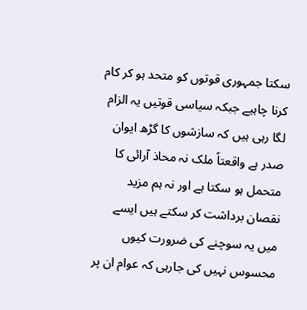سکتا جمہوری قوتوں کو متحد ہو کر کام کرنا چاہیے جبکہ سیاسی قوتیں یہ الزام لگا رہی ہیں کہ سازشوں کا گڑھ ایوان صدر ہے واقعتاً ملک نہ محاذ آرائی کا متحمل ہو سکتا ہے اور نہ ہم مزید نقصان برداشت کر سکتے ہیں ایسے میں یہ سوچنے کی ضرورت کیوں محسوس نہیں کی جارہی کہ عوام ان پر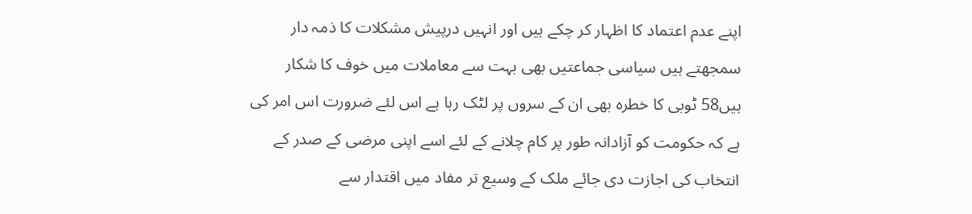اپنے عدم اعتماد کا اظہار کر چکے ہیں اور انہیں درپیش مشکلات کا ذمہ دار سمجھتے ہیں سیاسی جماعتیں بھی بہت سے معاملات میں خوف کا شکار ہیں58 ٹوبی کا خطرہ بھی ان کے سروں پر لٹک رہا ہے اس لئے ضرورت اس امر کی ہے کہ حکومت کو آزادانہ طور پر کام چلانے کے لئے اسے اپنی مرضی کے صدر کے انتخاب کی اجازت دی جائے ملک کے وسیع تر مفاد میں اقتدار سے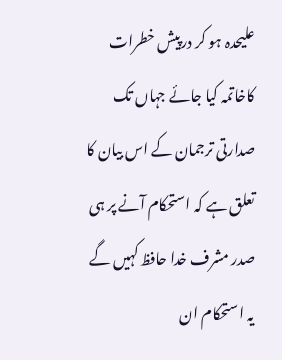علیحدہ ہو کر درپیش خطرات کاخاتمہ کیا جائے جہاں تک صدارتی ترجمان کے اس بیان کا تعلق ہے کہ استحکام آنے پر ہی صدر مشرف خدا حافظ کہیں گے یہ استحکام ان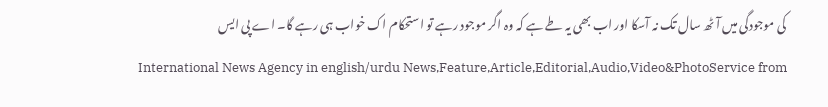کی موجودگی میں آٹھ سال تک نہ آسکا اور اب بھی یہ طے ہے کہ وہ اگر موجود رہے تو استحکام اک خواب ہی رہے گا۔ اے پی ایس
International News Agency in english/urdu News,Feature,Article,Editorial,Audio,Video&PhotoService from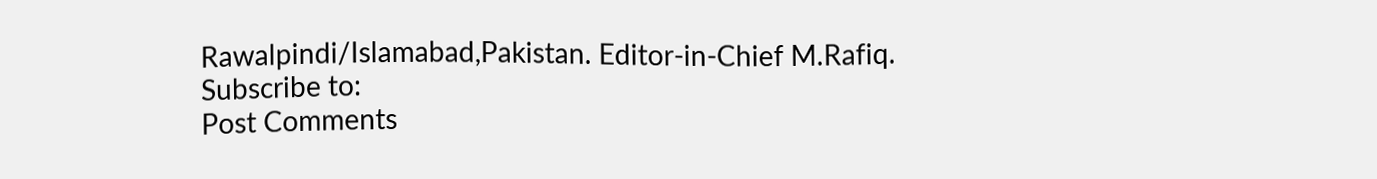Rawalpindi/Islamabad,Pakistan. Editor-in-Chief M.Rafiq.
Subscribe to:
Post Comments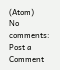(Atom)
No comments:
Post a Comment